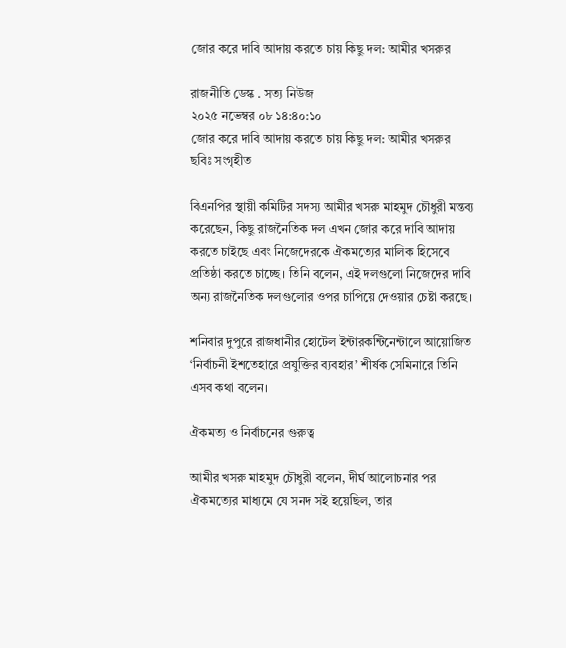জোর করে দাবি আদায় করতে চায় কিছু দল: আমীর খসরুর

রাজনীতি ডেস্ক . সত্য নিউজ
২০২৫ নভেম্বর ০৮ ১৪:৪০:১০
জোর করে দাবি আদায় করতে চায় কিছু দল: আমীর খসরুর
ছবিঃ সংগৃহীত

বিএনপির স্থায়ী কমিটির সদস্য আমীর খসরু মাহমুদ চৌধুরী মন্তব্য করেছেন, কিছু রাজনৈতিক দল এখন জোর করে দাবি আদায় করতে চাইছে এবং নিজেদেরকে ঐকমত্যের মালিক হিসেবে প্রতিষ্ঠা করতে চাচ্ছে। তিনি বলেন, এই দলগুলো নিজেদের দাবি অন্য রাজনৈতিক দলগুলোর ওপর চাপিয়ে দেওয়ার চেষ্টা করছে।

শনিবার দুপুরে রাজধানীর হোটেল ইন্টারকন্টিনেন্টালে আয়োজিত ‘নির্বাচনী ইশতেহারে প্রযুক্তির ব্যবহার’ শীর্ষক সেমিনারে তিনি এসব কথা বলেন।

ঐকমত্য ও নির্বাচনের গুরুত্ব

আমীর খসরু মাহমুদ চৌধুরী বলেন, দীর্ঘ আলোচনার পর ঐকমত্যের মাধ্যমে যে সনদ সই হয়েছিল, তার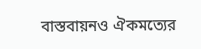বাস্তবায়নও ঐকমত্যের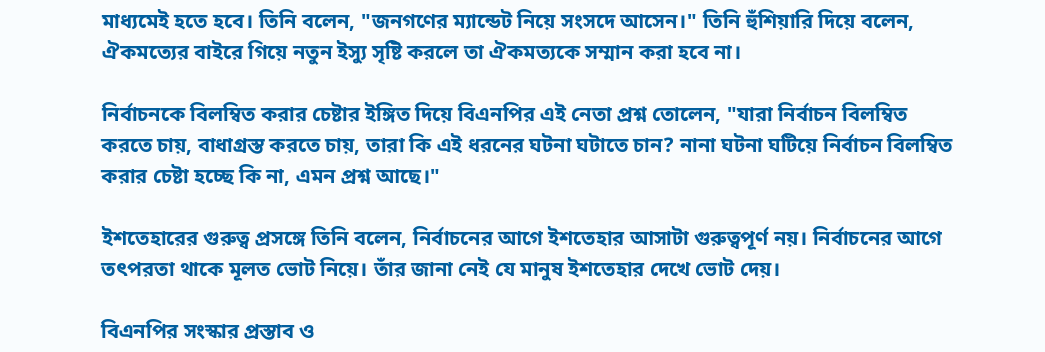মাধ্যমেই হতে হবে। তিনি বলেন, "জনগণের ম্যান্ডেট নিয়ে সংসদে আসেন।" তিনি হুঁশিয়ারি দিয়ে বলেন, ঐকমত্যের বাইরে গিয়ে নতুন ইস্যু সৃষ্টি করলে তা ঐকমত্যকে সম্মান করা হবে না।

নির্বাচনকে বিলম্বিত করার চেষ্টার ইঙ্গিত দিয়ে বিএনপির এই নেতা প্রশ্ন তোলেন, "যারা নির্বাচন বিলম্বিত করতে চায়, বাধাগ্রস্ত করতে চায়, তারা কি এই ধরনের ঘটনা ঘটাতে চান? নানা ঘটনা ঘটিয়ে নির্বাচন বিলম্বিত করার চেষ্টা হচ্ছে কি না, এমন প্রশ্ন আছে।"

ইশতেহারের গুরুত্ব প্রসঙ্গে তিনি বলেন, নির্বাচনের আগে ইশতেহার আসাটা গুরুত্বপূর্ণ নয়। নির্বাচনের আগে তৎপরতা থাকে মূলত ভোট নিয়ে। তাঁর জানা নেই যে মানুষ ইশতেহার দেখে ভোট দেয়।

বিএনপির সংস্কার প্রস্তাব ও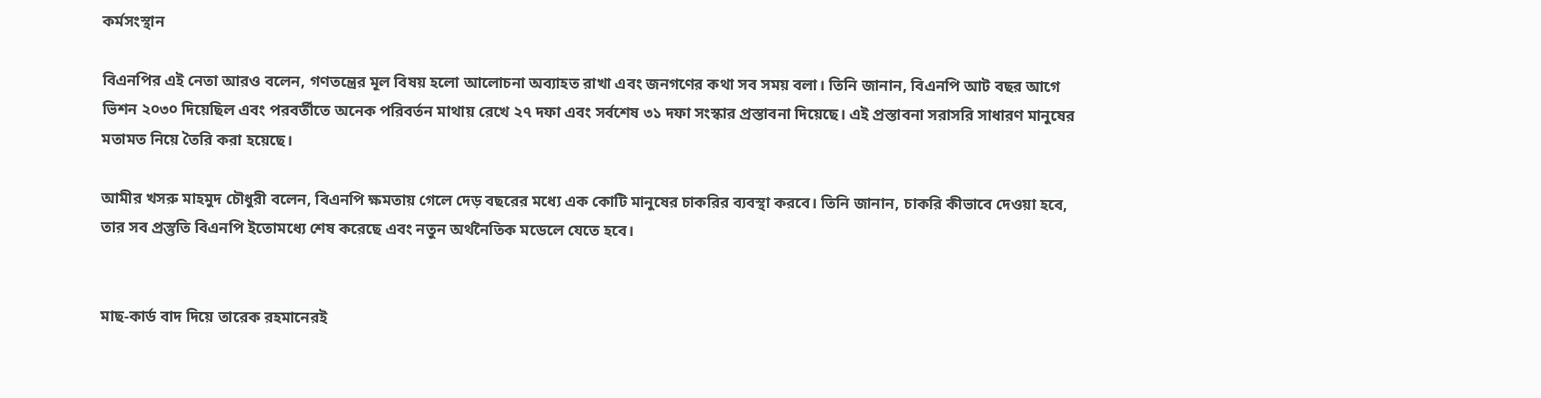কর্মসংস্থান

বিএনপির এই নেতা আরও বলেন, গণতন্ত্রের মূল বিষয় হলো আলোচনা অব্যাহত রাখা এবং জনগণের কথা সব সময় বলা। তিনি জানান, বিএনপি আট বছর আগে ভিশন ২০৩০ দিয়েছিল এবং পরবর্তীতে অনেক পরিবর্তন মাথায় রেখে ২৭ দফা এবং সর্বশেষ ৩১ দফা সংস্কার প্রস্তাবনা দিয়েছে। এই প্রস্তাবনা সরাসরি সাধারণ মানুষের মতামত নিয়ে তৈরি করা হয়েছে।

আমীর খসরু মাহমুদ চৌধুরী বলেন, বিএনপি ক্ষমতায় গেলে দেড় বছরের মধ্যে এক কোটি মানুষের চাকরির ব্যবস্থা করবে। তিনি জানান, চাকরি কীভাবে দেওয়া হবে, তার সব প্রস্তুতি বিএনপি ইতোমধ্যে শেষ করেছে এবং নতুন অর্থনৈতিক মডেলে যেতে হবে।


মাছ-কার্ড বাদ দিয়ে তারেক রহমানেরই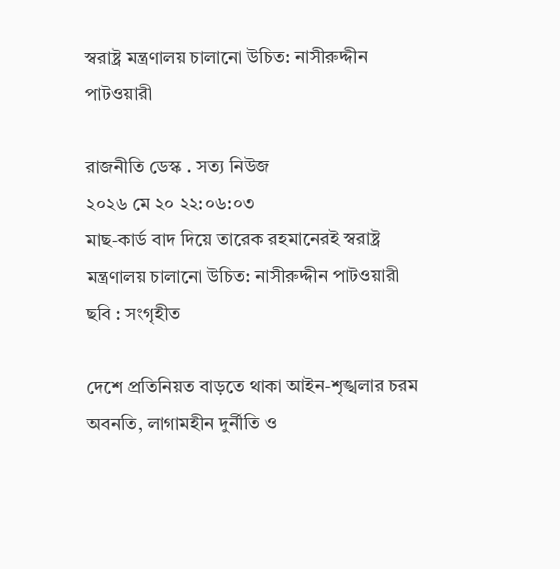স্বরাষ্ট্র মন্ত্রণালয় চালানো উচিত: নাসীরুদ্দীন পাটওয়ারী

রাজনীতি ডেস্ক . সত্য নিউজ
২০২৬ মে ২০ ২২:০৬:০৩
মাছ-কার্ড বাদ দিয়ে তারেক রহমানেরই স্বরাষ্ট্র মন্ত্রণালয় চালানো উচিত: নাসীরুদ্দীন পাটওয়ারী
ছবি : সংগৃহীত

দেশে প্রতিনিয়ত বাড়তে থাকা আইন-শৃঙ্খলার চরম অবনতি, লাগামহীন দুর্নীতি ও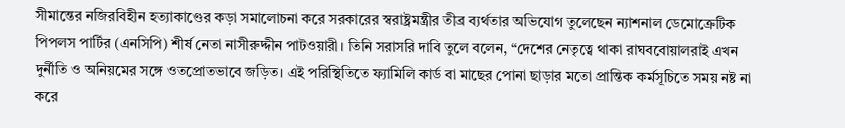সীমান্তের নজিরবিহীন হত্যাকাণ্ডের কড়া সমালোচনা করে সরকারের স্বরাষ্ট্রমন্ত্রীর তীব্র ব্যর্থতার অভিযোগ তুলেছেন ন্যাশনাল ডেমোক্রেটিক পিপলস পার্টির (এনসিপি) শীর্ষ নেতা নাসীরুদ্দীন পাটওয়ারী। তিনি সরাসরি দাবি তুলে বলেন, “দেশের নেতৃত্বে থাকা রাঘববোয়ালরাই এখন দুর্নীতি ও অনিয়মের সঙ্গে ওতপ্রোতভাবে জড়িত। এই পরিস্থিতিতে ফ্যামিলি কার্ড বা মাছের পোনা ছাড়ার মতো প্রান্তিক কর্মসূচিতে সময় নষ্ট না করে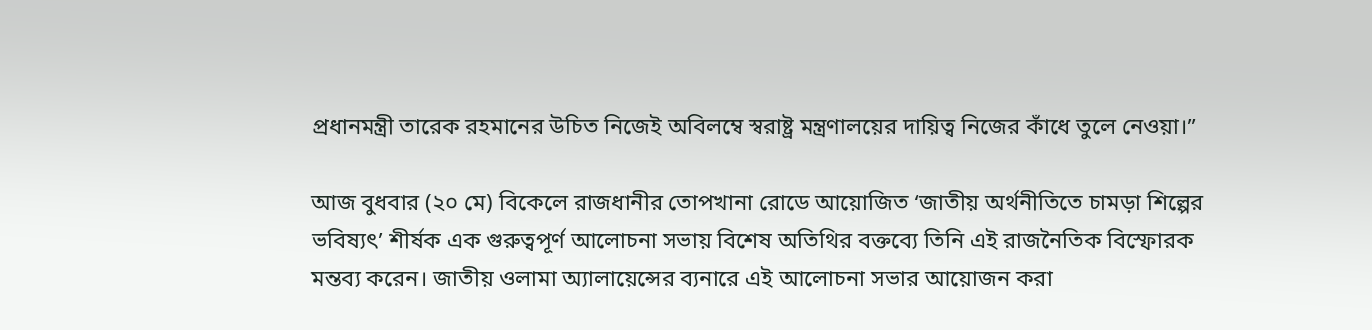প্রধানমন্ত্রী তারেক রহমানের উচিত নিজেই অবিলম্বে স্বরাষ্ট্র মন্ত্রণালয়ের দায়িত্ব নিজের কাঁধে তুলে নেওয়া।”

আজ বুধবার (২০ মে) বিকেলে রাজধানীর তোপখানা রোডে আয়োজিত ‘জাতীয় অর্থনীতিতে চামড়া শিল্পের ভবিষ্যৎ’ শীর্ষক এক গুরুত্বপূর্ণ আলোচনা সভায় বিশেষ অতিথির বক্তব্যে তিনি এই রাজনৈতিক বিস্ফোরক মন্তব্য করেন। জাতীয় ওলামা অ্যালায়েন্সের ব্যনারে এই আলোচনা সভার আয়োজন করা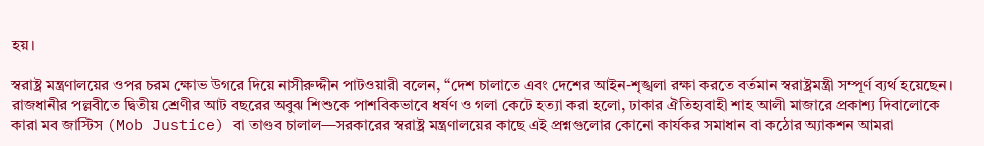হয়।

স্বরাষ্ট্র মন্ত্রণালয়ের ওপর চরম ক্ষোভ উগরে দিয়ে নাসীরুদ্দীন পাটওয়ারী বলেন, “দেশ চালাতে এবং দেশের আইন-শৃঙ্খলা রক্ষা করতে বর্তমান স্বরাষ্ট্রমন্ত্রী সম্পূর্ণ ব্যর্থ হয়েছেন। রাজধানীর পল্লবীতে দ্বিতীয় শ্রেণীর আট বছরের অবুঝ শিশুকে পাশবিকভাবে ধর্ষণ ও গলা কেটে হত্যা করা হলো, ঢাকার ঐতিহ্যবাহী শাহ আলী মাজারে প্রকাশ্য দিবালোকে কারা মব জাস্টিস (Mob Justice) বা তাণ্ডব চালাল—সরকারের স্বরাষ্ট্র মন্ত্রণালয়ের কাছে এই প্রশ্নগুলোর কোনো কার্যকর সমাধান বা কঠোর অ্যাকশন আমরা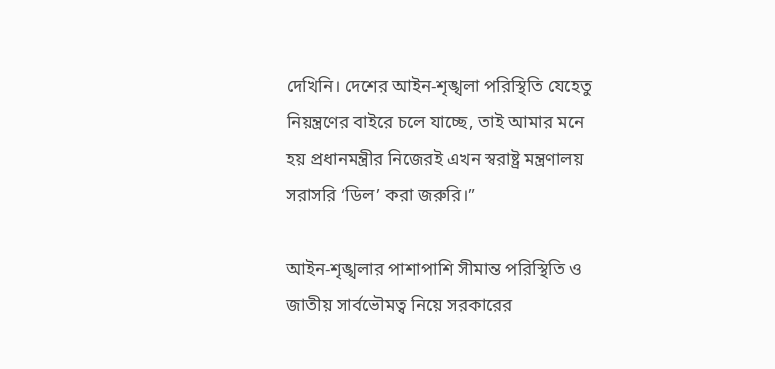দেখিনি। দেশের আইন-শৃঙ্খলা পরিস্থিতি যেহেতু নিয়ন্ত্রণের বাইরে চলে যাচ্ছে, তাই আমার মনে হয় প্রধানমন্ত্রীর নিজেরই এখন স্বরাষ্ট্র মন্ত্রণালয় সরাসরি ‘ডিল’ করা জরুরি।”

আইন-শৃঙ্খলার পাশাপাশি সীমান্ত পরিস্থিতি ও জাতীয় সার্বভৌমত্ব নিয়ে সরকারের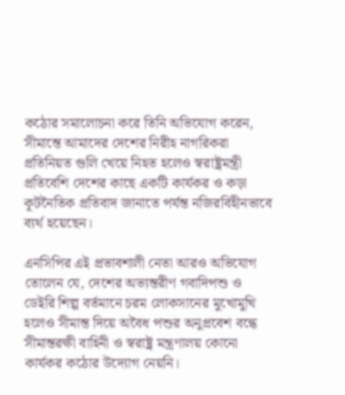কঠোর সমালোচনা করে তিনি অভিযোগ করেন, সীমান্তে আমাদের দেশের নিরীহ নাগরিকরা প্রতিনিয়ত গুলি খেয়ে নিহত হলেও স্বরাষ্ট্রমন্ত্রী প্রতিবেশি দেশের কাছে একটি কার্যকর ও কড়া কূটনৈতিক প্রতিবাদ জানাতে পর্যন্ত নজিরবিহীনভাবে ব্যর্থ হয়েছেন।

এনসিপির এই প্রভাবশালী নেতা আরও অভিযোগ তোলেন যে, দেশের অভ্যন্তরীণ গবাদিপশু ও ডেইরি শিল্প বর্তমানে চরম লোকসানের মুখোমুখি হলেও সীমান্ত দিয়ে অবৈধ পশুর অনুপ্রবেশ বন্ধে সীমান্তরক্ষী বাহিনী ও স্বরাষ্ট্র মন্ত্রণালয় কোনো কার্যকর কঠোর উদ্যোগ নেয়নি।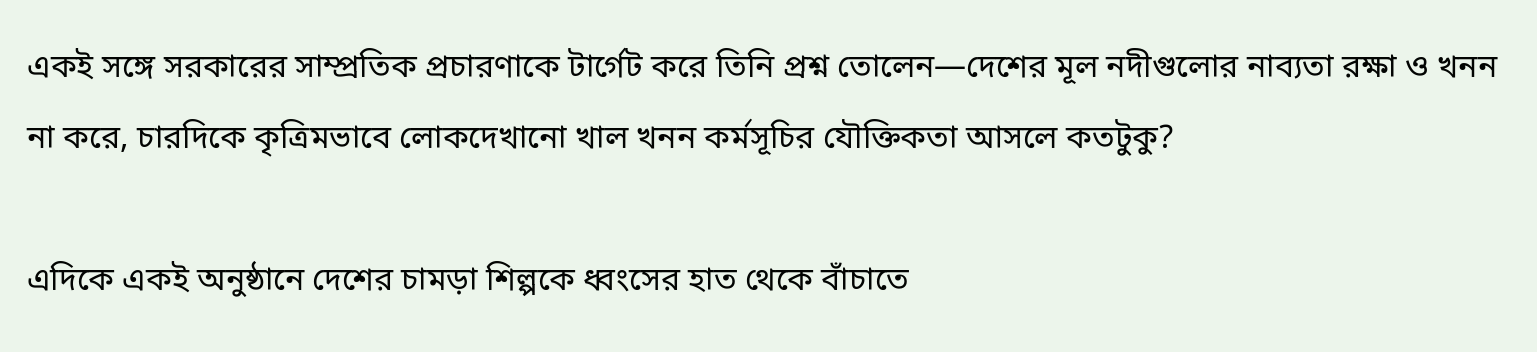একই সঙ্গে সরকারের সাম্প্রতিক প্রচারণাকে টার্গেট করে তিনি প্রশ্ন তোলেন—দেশের মূল নদীগুলোর নাব্যতা রক্ষা ও খনন না করে, চারদিকে কৃত্রিমভাবে লোকদেখানো খাল খনন কর্মসূচির যৌক্তিকতা আসলে কতটুকু?

এদিকে একই অনুষ্ঠানে দেশের চামড়া শিল্পকে ধ্বংসের হাত থেকে বাঁচাতে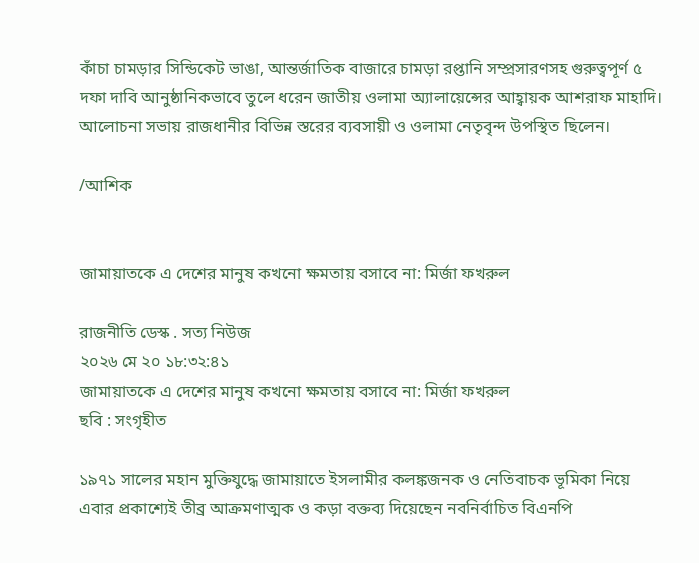কাঁচা চামড়ার সিন্ডিকেট ভাঙা, আন্তর্জাতিক বাজারে চামড়া রপ্তানি সম্প্রসারণসহ গুরুত্বপূর্ণ ৫ দফা দাবি আনুষ্ঠানিকভাবে তুলে ধরেন জাতীয় ওলামা অ্যালায়েন্সের আহ্বায়ক আশরাফ মাহাদি। আলোচনা সভায় রাজধানীর বিভিন্ন স্তরের ব্যবসায়ী ও ওলামা নেতৃবৃন্দ উপস্থিত ছিলেন।

/আশিক


জামায়াতকে এ দেশের মানুষ কখনো ক্ষমতায় বসাবে না: মির্জা ফখরুল

রাজনীতি ডেস্ক . সত্য নিউজ
২০২৬ মে ২০ ১৮:৩২:৪১
জামায়াতকে এ দেশের মানুষ কখনো ক্ষমতায় বসাবে না: মির্জা ফখরুল
ছবি : সংগৃহীত

১৯৭১ সালের মহান মুক্তিযুদ্ধে জামায়াতে ইসলামীর কলঙ্কজনক ও নেতিবাচক ভূমিকা নিয়ে এবার প্রকাশ্যেই তীব্র আক্রমণাত্মক ও কড়া বক্তব্য দিয়েছেন নবনির্বাচিত বিএনপি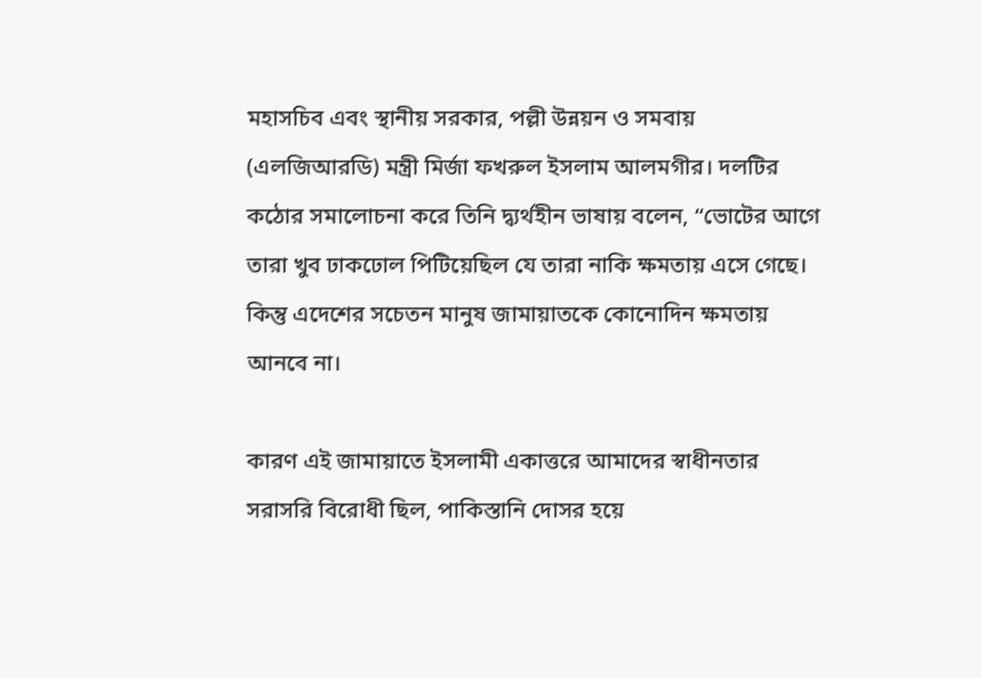মহাসচিব এবং স্থানীয় সরকার, পল্লী উন্নয়ন ও সমবায় (এলজিআরডি) মন্ত্রী মির্জা ফখরুল ইসলাম আলমগীর। দলটির কঠোর সমালোচনা করে তিনি দ্ব্যর্থহীন ভাষায় বলেন, “ভোটের আগে তারা খুব ঢাকঢোল পিটিয়েছিল যে তারা নাকি ক্ষমতায় এসে গেছে। কিন্তু এদেশের সচেতন মানুষ জামায়াতকে কোনোদিন ক্ষমতায় আনবে না।

কারণ এই জামায়াতে ইসলামী একাত্তরে আমাদের স্বাধীনতার সরাসরি বিরোধী ছিল, পাকিস্তানি দোসর হয়ে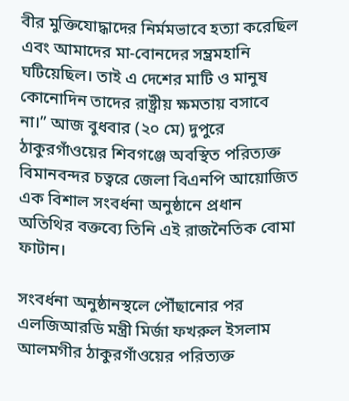বীর মুক্তিযোদ্ধাদের নির্মমভাবে হত্যা করেছিল এবং আমাদের মা-বোনদের সম্ভ্রমহানি ঘটিয়েছিল। তাই এ দেশের মাটি ও মানুষ কোনোদিন তাদের রাষ্ট্রীয় ক্ষমতায় বসাবে না।” আজ বুধবার (২০ মে) দুপুরে ঠাকুরগাঁওয়ের শিবগঞ্জে অবস্থিত পরিত্যক্ত বিমানবন্দর চত্বরে জেলা বিএনপি আয়োজিত এক বিশাল সংবর্ধনা অনুষ্ঠানে প্রধান অতিথির বক্তব্যে তিনি এই রাজনৈতিক বোমা ফাটান।

সংবর্ধনা অনুষ্ঠানস্থলে পৌঁছানোর পর এলজিআরডি মন্ত্রী মির্জা ফখরুল ইসলাম আলমগীর ঠাকুরগাঁওয়ের পরিত্যক্ত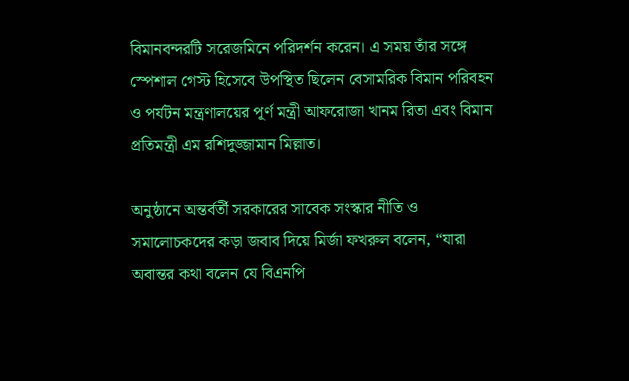বিমানবন্দরটি সরেজমিনে পরিদর্শন করেন। এ সময় তাঁর সঙ্গে স্পেশাল গেস্ট হিসেবে উপস্থিত ছিলেন বেসামরিক বিমান পরিবহন ও পর্যটন মন্ত্রণালয়ের পূর্ণ মন্ত্রী আফরোজা খানম রিতা এবং বিমান প্রতিমন্ত্রী এম রশিদুজ্জামান মিল্লাত।

অনুষ্ঠানে অন্তর্বর্তী সরকারের সাবেক সংস্কার নীতি ও সমালোচকদের কড়া জবাব দিয়ে মির্জা ফখরুল বলেন, “যারা অবান্তর কথা বলেন যে বিএনপি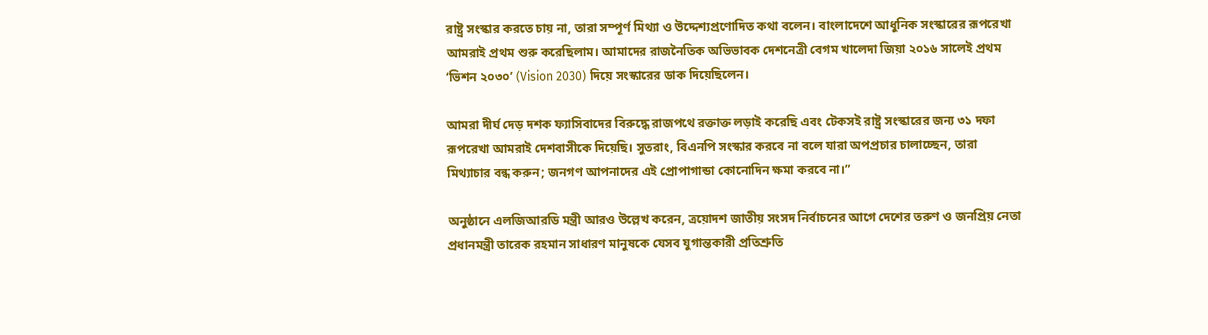রাষ্ট্র সংস্কার করতে চায় না, তারা সম্পূর্ণ মিথ্যা ও উদ্দেশ্যপ্রণোদিত কথা বলেন। বাংলাদেশে আধুনিক সংস্কারের রূপরেখা আমরাই প্রথম শুরু করেছিলাম। আমাদের রাজনৈতিক অভিভাবক দেশনেত্রী বেগম খালেদা জিয়া ২০১৬ সালেই প্রথম ‘ভিশন ২০৩০’ (Vision 2030) দিয়ে সংস্কারের ডাক দিয়েছিলেন।

আমরা দীর্ঘ দেড় দশক ফ্যাসিবাদের বিরুদ্ধে রাজপথে রক্তাক্ত লড়াই করেছি এবং টেকসই রাষ্ট্র সংস্কারের জন্য ৩১ দফা রূপরেখা আমরাই দেশবাসীকে দিয়েছি। সুতরাং, বিএনপি সংস্কার করবে না বলে যারা অপপ্রচার চালাচ্ছেন, তারা মিথ্যাচার বন্ধ করুন; জনগণ আপনাদের এই প্রোপাগান্ডা কোনোদিন ক্ষমা করবে না।”

অনুষ্ঠানে এলজিআরডি মন্ত্রী আরও উল্লেখ করেন, ত্রয়োদশ জাতীয় সংসদ নির্বাচনের আগে দেশের তরুণ ও জনপ্রিয় নেতা প্রধানমন্ত্রী তারেক রহমান সাধারণ মানুষকে যেসব যুগান্তকারী প্রতিশ্রুতি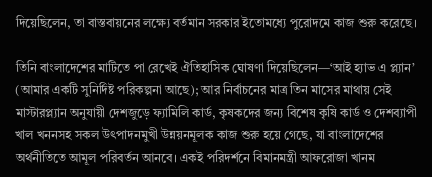দিয়েছিলেন, তা বাস্তবায়নের লক্ষ্যে বর্তমান সরকার ইতোমধ্যে পুরোদমে কাজ শুরু করেছে।

তিনি বাংলাদেশের মাটিতে পা রেখেই ঐতিহাসিক ঘোষণা দিয়েছিলেন—‘আই হ্যাভ এ প্ল্যান’ (আমার একটি সুনির্দিষ্ট পরিকল্পনা আছে); আর নির্বাচনের মাত্র তিন মাসের মাথায় সেই মাস্টারপ্ল্যান অনুযায়ী দেশজুড়ে ফ্যামিলি কার্ড, কৃষকদের জন্য বিশেষ কৃষি কার্ড ও দেশব্যাপী খাল খননসহ সকল উৎপাদনমুখী উন্নয়নমূলক কাজ শুরু হয়ে গেছে, যা বাংলাদেশের অর্থনীতিতে আমূল পরিবর্তন আনবে। একই পরিদর্শনে বিমানমন্ত্রী আফরোজা খানম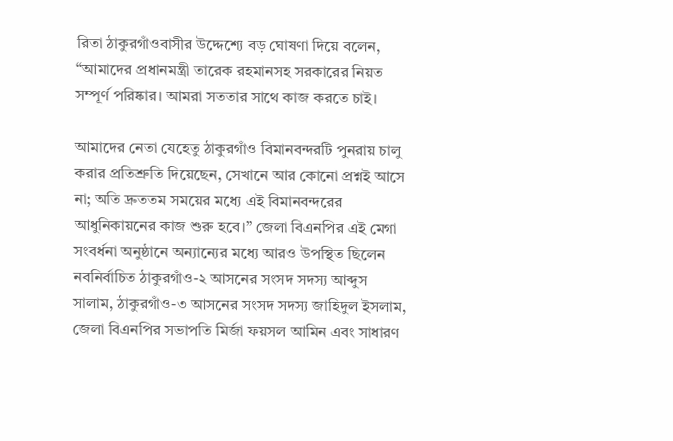রিতা ঠাকুরগাঁওবাসীর উদ্দেশ্যে বড় ঘোষণা দিয়ে বলেন, “আমাদের প্রধানমন্ত্রী তারেক রহমানসহ সরকারের নিয়ত সম্পূর্ণ পরিষ্কার। আমরা সততার সাথে কাজ করতে চাই।

আমাদের নেতা যেহেতু ঠাকুরগাঁও বিমানবন্দরটি পুনরায় চালু করার প্রতিশ্রুতি দিয়েছেন, সেখানে আর কোনো প্রশ্নই আসে না; অতি দ্রুততম সময়ের মধ্যে এই বিমানবন্দরের আধুনিকায়নের কাজ শুরু হবে।” জেলা বিএনপির এই মেগা সংবর্ধনা অনুষ্ঠানে অন্যান্যের মধ্যে আরও উপস্থিত ছিলেন নবনির্বাচিত ঠাকুরগাঁও-২ আসনের সংসদ সদস্য আব্দুস সালাম, ঠাকুরগাঁও-৩ আসনের সংসদ সদস্য জাহিদুল ইসলাম, জেলা বিএনপির সভাপতি মির্জা ফয়সল আমিন এবং সাধারণ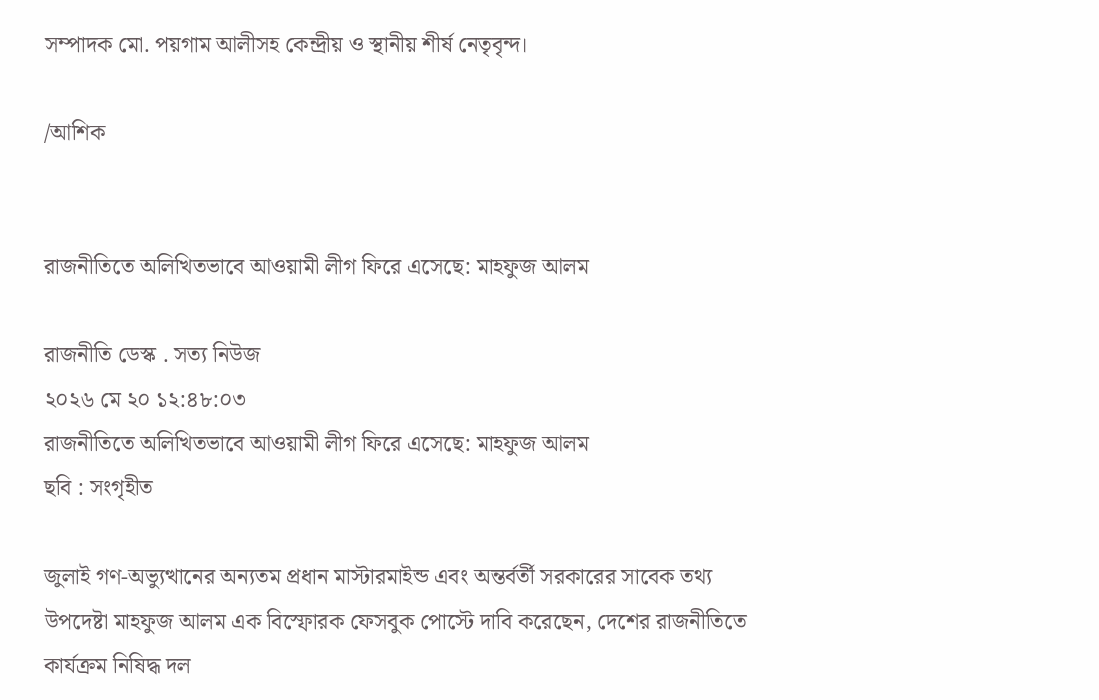সম্পাদক মো. পয়গাম আলীসহ কেন্দ্রীয় ও স্থানীয় শীর্ষ নেতৃবৃন্দ।

/আশিক


রাজনীতিতে অলিখিতভাবে আওয়ামী লীগ ফিরে এসেছে: মাহফুজ আলম

রাজনীতি ডেস্ক . সত্য নিউজ
২০২৬ মে ২০ ১২:৪৮:০৩
রাজনীতিতে অলিখিতভাবে আওয়ামী লীগ ফিরে এসেছে: মাহফুজ আলম
ছবি : সংগৃহীত

জুলাই গণ-অভ্যুত্থানের অন্যতম প্রধান মাস্টারমাইন্ড এবং অন্তর্বর্তী সরকারের সাবেক তথ্য উপদেষ্টা মাহফুজ আলম এক বিস্ফোরক ফেসবুক পোস্টে দাবি করেছেন, দেশের রাজনীতিতে কার্যক্রম নিষিদ্ধ দল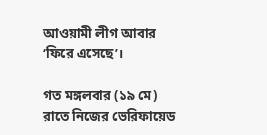আওয়ামী লীগ আবার ‘ফিরে এসেছে’।

গত মঙ্গলবার (১৯ মে) রাতে নিজের ভেরিফায়েড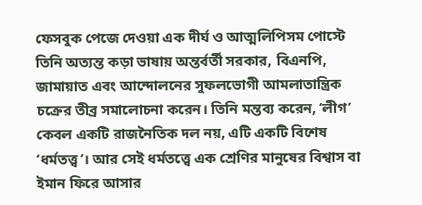ফেসবুক পেজে দেওয়া এক দীর্ঘ ও আত্মলিপিসম পোস্টে তিনি অত্যন্ত কড়া ভাষায় অন্তর্বর্তী সরকার, বিএনপি, জামায়াত এবং আন্দোলনের সুফলভোগী আমলাতান্ত্রিক চক্রের তীব্র সমালোচনা করেন। তিনি মন্তব্য করেন, ‘লীগ’ কেবল একটি রাজনৈতিক দল নয়, এটি একটি বিশেষ ‘ধর্মতত্ত্ব’। আর সেই ধর্মতত্ত্বে এক শ্রেণির মানুষের বিশ্বাস বা ইমান ফিরে আসার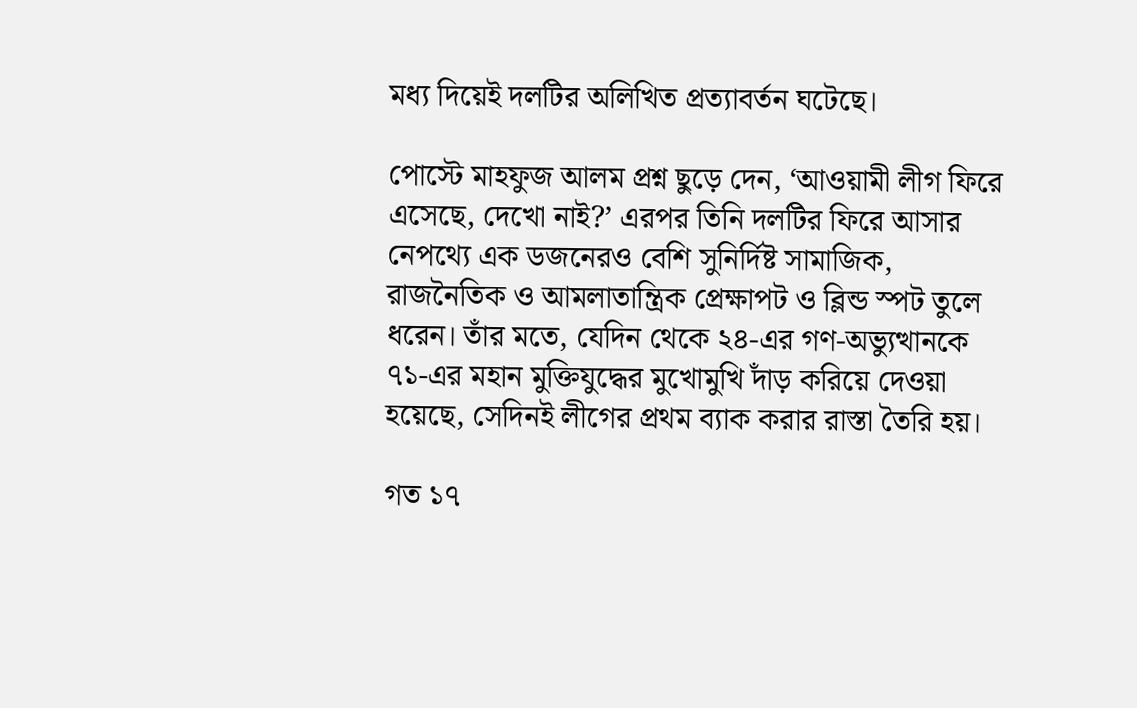মধ্য দিয়েই দলটির অলিখিত প্রত্যাবর্তন ঘটেছে।

পোস্টে মাহফুজ আলম প্রশ্ন ছুড়ে দেন, ‘আওয়ামী লীগ ফিরে এসেছে, দেখো নাই?’ এরপর তিনি দলটির ফিরে আসার নেপথ্যে এক ডজনেরও বেশি সুনির্দিষ্ট সামাজিক, রাজনৈতিক ও আমলাতান্ত্রিক প্রেক্ষাপট ও ব্লিন্ড স্পট তুলে ধরেন। তাঁর মতে, যেদিন থেকে ২৪-এর গণ-অভ্যুত্থানকে ৭১-এর মহান মুক্তিযুদ্ধের মুখোমুখি দাঁড় করিয়ে দেওয়া হয়েছে, সেদিনই লীগের প্রথম ব্যাক করার রাস্তা তৈরি হয়।

গত ১৭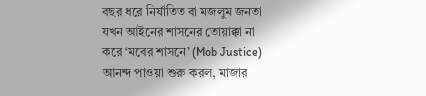বছর ধরে নির্যাতিত বা মজলুম জনতা যখন আইনের শাসনের তোয়াক্কা না করে ‘মবের শাসনে’ (Mob Justice) আনন্দ পাওয়া শুরু করল, মাজার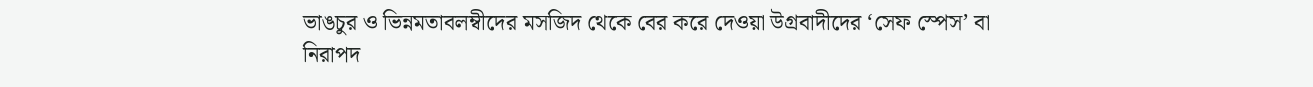ভাঙচুর ও ভিন্নমতাবলম্বীদের মসজিদ থেকে বের করে দেওয়া উগ্রবাদীদের ‘সেফ স্পেস’ বা নিরাপদ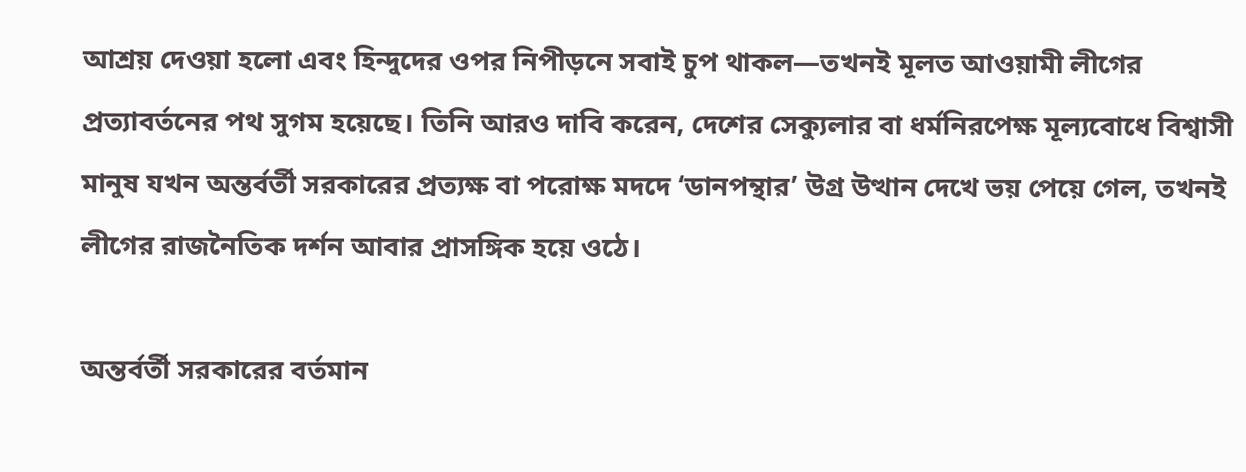আশ্রয় দেওয়া হলো এবং হিন্দুদের ওপর নিপীড়নে সবাই চুপ থাকল—তখনই মূলত আওয়ামী লীগের প্রত্যাবর্তনের পথ সুগম হয়েছে। তিনি আরও দাবি করেন, দেশের সেক্যুলার বা ধর্মনিরপেক্ষ মূল্যবোধে বিশ্বাসী মানুষ যখন অন্তর্বর্তী সরকারের প্রত্যক্ষ বা পরোক্ষ মদদে ‘ডানপন্থার’ উগ্র উত্থান দেখে ভয় পেয়ে গেল, তখনই লীগের রাজনৈতিক দর্শন আবার প্রাসঙ্গিক হয়ে ওঠে।

অন্তর্বর্তী সরকারের বর্তমান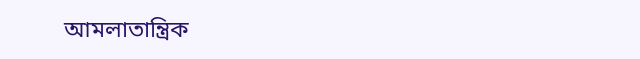আমলাতান্ত্রিক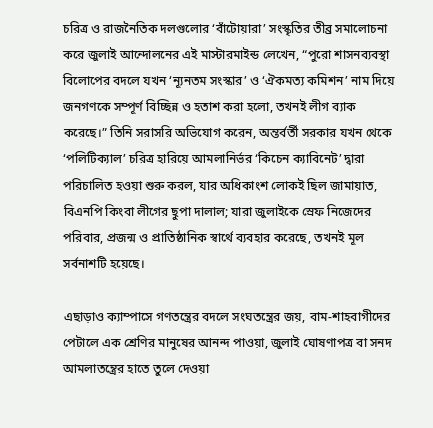চরিত্র ও রাজনৈতিক দলগুলোর ‘বাঁটোয়ারা’ সংস্কৃতির তীব্র সমালোচনা করে জুলাই আন্দোলনের এই মাস্টারমাইন্ড লেখেন, “পুরো শাসনব্যবস্থা বিলোপের বদলে যখন ‘ন্যূনতম সংস্কার’ ও ‘ঐকমত্য কমিশন’ নাম দিয়ে জনগণকে সম্পূর্ণ বিচ্ছিন্ন ও হতাশ করা হলো, তখনই লীগ ব্যাক করেছে।” তিনি সরাসরি অভিযোগ করেন, অন্তর্বর্তী সরকার যখন থেকে ‘পলিটিক্যাল’ চরিত্র হারিয়ে আমলানির্ভর ‘কিচেন ক্যাবিনেট’ দ্বারা পরিচালিত হওয়া শুরু করল, যার অধিকাংশ লোকই ছিল জামায়াত, বিএনপি কিংবা লীগের ছুপা দালাল; যারা জুলাইকে স্রেফ নিজেদের পরিবার, প্রজন্ম ও প্রাতিষ্ঠানিক স্বার্থে ব্যবহার করেছে, তখনই মূল সর্বনাশটি হয়েছে।

এছাড়াও ক্যাম্পাসে গণতন্ত্রের বদলে সংঘতন্ত্রের জয়, বাম-শাহবাগীদের পেটালে এক শ্রেণির মানুষের আনন্দ পাওয়া, জুলাই ঘোষণাপত্র বা সনদ আমলাতন্ত্রের হাতে তুলে দেওয়া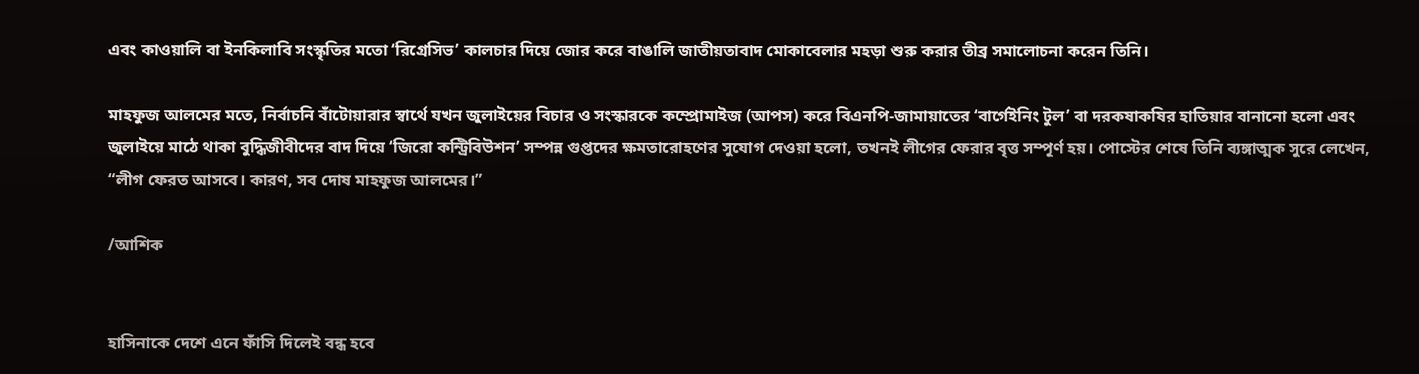এবং কাওয়ালি বা ইনকিলাবি সংস্কৃতির মতো ‘রিগ্রেসিভ’ কালচার দিয়ে জোর করে বাঙালি জাতীয়তাবাদ মোকাবেলার মহড়া শুরু করার তীব্র সমালোচনা করেন তিনি।

মাহফুজ আলমের মতে, নির্বাচনি বাঁটোয়ারার স্বার্থে যখন জুলাইয়ের বিচার ও সংস্কারকে কম্প্রোমাইজ (আপস) করে বিএনপি-জামায়াতের ‘বার্গেইনিং টুল’ বা দরকষাকষির হাতিয়ার বানানো হলো এবং জুলাইয়ে মাঠে থাকা বুদ্ধিজীবীদের বাদ দিয়ে ‘জিরো কন্ট্রিবিউশন’ সম্পন্ন গুপ্তদের ক্ষমতারোহণের সুযোগ দেওয়া হলো, তখনই লীগের ফেরার বৃত্ত সম্পূর্ণ হয়। পোস্টের শেষে তিনি ব্যঙ্গাত্মক সুরে লেখেন, “লীগ ফেরত আসবে। কারণ, সব দোষ মাহফুজ আলমের।”

/আশিক


হাসিনাকে দেশে এনে ফাঁসি দিলেই বন্ধ হবে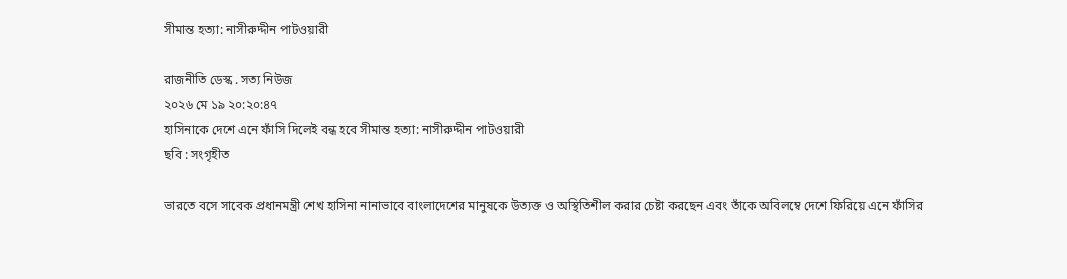সীমান্ত হত্যা: নাসীরুদ্দীন পাটওয়ারী

রাজনীতি ডেস্ক . সত্য নিউজ
২০২৬ মে ১৯ ২০:২০:৪৭
হাসিনাকে দেশে এনে ফাঁসি দিলেই বন্ধ হবে সীমান্ত হত্যা: নাসীরুদ্দীন পাটওয়ারী
ছবি : সংগৃহীত

ভারতে বসে সাবেক প্রধানমন্ত্রী শেখ হাসিনা নানাভাবে বাংলাদেশের মানুষকে উত্যক্ত ও অস্থিতিশীল করার চেষ্টা করছেন এবং তাঁকে অবিলম্বে দেশে ফিরিয়ে এনে ফাঁসির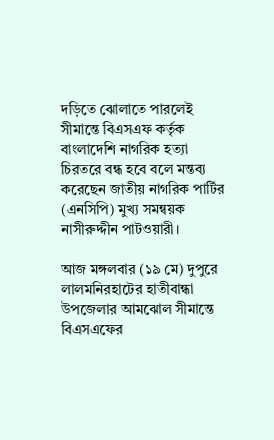দড়িতে ঝোলাতে পারলেই সীমান্তে বিএসএফ কর্তৃক বাংলাদেশি নাগরিক হত্যা চিরতরে বন্ধ হবে বলে মন্তব্য করেছেন জাতীয় নাগরিক পার্টির (এনসিপি) মুখ্য সমন্বয়ক নাসীরুদ্দীন পাটওয়ারী।

আজ মঙ্গলবার (১৯ মে) দুপুরে লালমনিরহাটের হাতীবান্ধা উপজেলার আমঝোল সীমান্তে বিএসএফের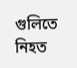গুলিতে নিহত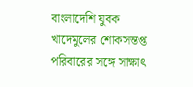বাংলাদেশি যুবক খাদেমুলের শোকসন্তপ্ত পরিবারের সঙ্গে সাক্ষাৎ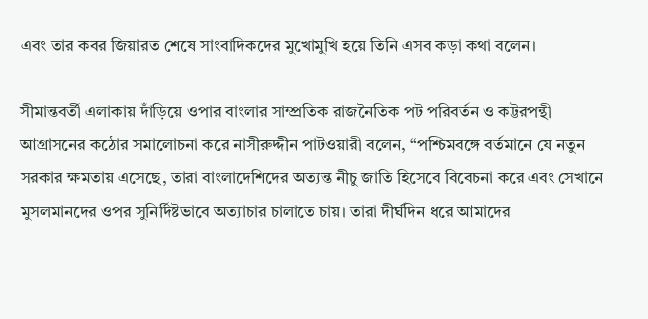এবং তার কবর জিয়ারত শেষে সাংবাদিকদের মুখোমুখি হয়ে তিনি এসব কড়া কথা বলেন।

সীমান্তবর্তী এলাকায় দাঁড়িয়ে ওপার বাংলার সাম্প্রতিক রাজনৈতিক পট পরিবর্তন ও কট্টরপন্থী আগ্রাসনের কঠোর সমালোচনা করে নাসীরুদ্দীন পাটওয়ারী বলেন, “পশ্চিমবঙ্গে বর্তমানে যে নতুন সরকার ক্ষমতায় এসেছে, তারা বাংলাদেশিদের অত্যন্ত নীচু জাতি হিসেবে বিবেচনা করে এবং সেখানে মুসলমানদের ওপর সুনির্দিষ্টভাবে অত্যাচার চালাতে চায়। তারা দীর্ঘদিন ধরে আমাদের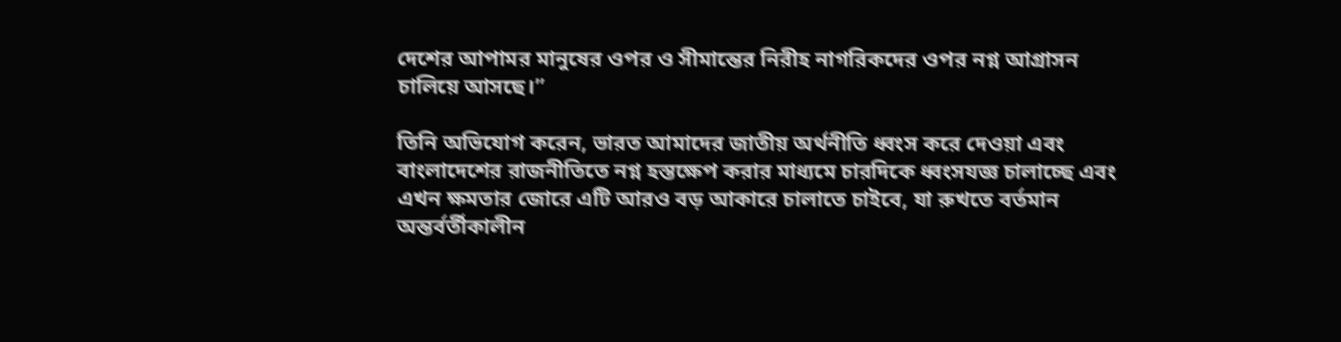দেশের আপামর মানুষের ওপর ও সীমান্তের নিরীহ নাগরিকদের ওপর নগ্ন আগ্রাসন চালিয়ে আসছে।”

তিনি অভিযোগ করেন, ভারত আমাদের জাতীয় অর্থনীতি ধ্বংস করে দেওয়া এবং বাংলাদেশের রাজনীতিতে নগ্ন হস্তক্ষেপ করার মাধ্যমে চারদিকে ধ্বংসযজ্ঞ চালাচ্ছে এবং এখন ক্ষমতার জোরে এটি আরও বড় আকারে চালাতে চাইবে, যা রুখতে বর্তমান অন্তর্বর্তীকালীন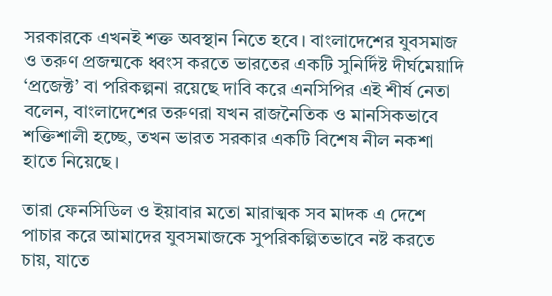সরকারকে এখনই শক্ত অবস্থান নিতে হবে। বাংলাদেশের যুবসমাজ ও তরুণ প্রজন্মকে ধ্বংস করতে ভারতের একটি সুনির্দিষ্ট দীর্ঘমেয়াদি ‘প্রজেক্ট’ বা পরিকল্পনা রয়েছে দাবি করে এনসিপির এই শীর্ষ নেতা বলেন, বাংলাদেশের তরুণরা যখন রাজনৈতিক ও মানসিকভাবে শক্তিশালী হচ্ছে, তখন ভারত সরকার একটি বিশেষ নীল নকশা হাতে নিয়েছে।

তারা ফেনসিডিল ও ইয়াবার মতো মারাত্মক সব মাদক এ দেশে পাচার করে আমাদের যুবসমাজকে সুপরিকল্পিতভাবে নষ্ট করতে চায়, যাতে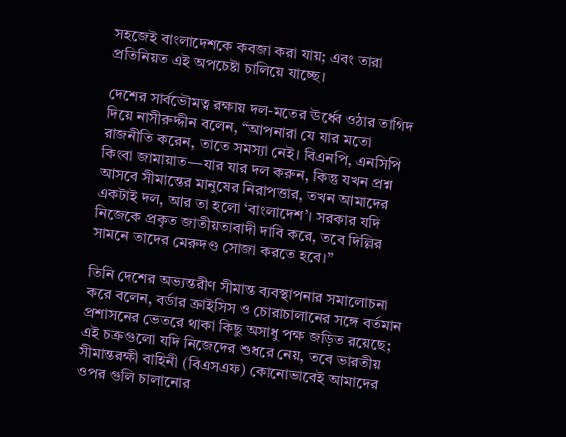সহজেই বাংলাদেশকে কবজা করা যায়; এবং তারা প্রতিনিয়ত এই অপচেষ্টা চালিয়ে যাচ্ছে।

দেশের সার্বভৌমত্ব রক্ষায় দল-মতের ঊর্ধ্বে ওঠার তাগিদ দিয়ে নাসীরুদ্দীন বলেন, “আপনারা যে যার মতো রাজনীতি করেন, তাতে সমস্যা নেই। বিএনপি, এনসিপি কিংবা জামায়াত—যার যার দল করুন, কিন্তু যখন প্রশ্ন আসবে সীমান্তের মানুষের নিরাপত্তার, তখন আমাদের একটাই দল, আর তা হলো ‘বাংলাদেশ’। সরকার যদি নিজেকে প্রকৃত জাতীয়তাবাদী দাবি করে, তবে দিল্লির সামনে তাদের মেরুদণ্ড সোজা করতে হবে।”

তিনি দেশের অভ্যন্তরীণ সীমান্ত ব্যবস্থাপনার সমালোচনা করে বলেন, বর্ডার ক্রাইসিস ও চোরাচালানের সঙ্গে বর্তমান প্রশাসনের ভেতরে থাকা কিছু অসাধু পক্ষ জড়িত রয়েছে; এই চক্রগুলো যদি নিজেদের শুধরে নেয়, তবে ভারতীয় সীমান্তরক্ষী বাহিনী (বিএসএফ) কোনোভাবেই আমাদের ওপর গুলি চালানোর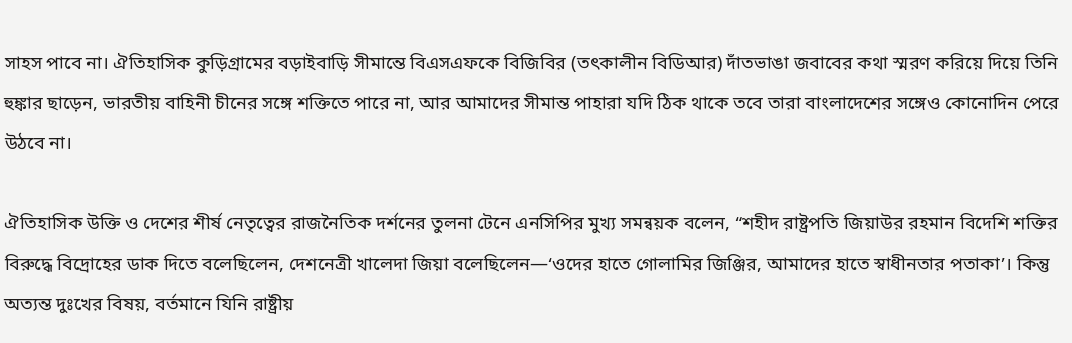সাহস পাবে না। ঐতিহাসিক কুড়িগ্রামের বড়াইবাড়ি সীমান্তে বিএসএফকে বিজিবির (তৎকালীন বিডিআর) দাঁতভাঙা জবাবের কথা স্মরণ করিয়ে দিয়ে তিনি হুঙ্কার ছাড়েন, ভারতীয় বাহিনী চীনের সঙ্গে শক্তিতে পারে না, আর আমাদের সীমান্ত পাহারা যদি ঠিক থাকে তবে তারা বাংলাদেশের সঙ্গেও কোনোদিন পেরে উঠবে না।

ঐতিহাসিক উক্তি ও দেশের শীর্ষ নেতৃত্বের রাজনৈতিক দর্শনের তুলনা টেনে এনসিপির মুখ্য সমন্বয়ক বলেন, “শহীদ রাষ্ট্রপতি জিয়াউর রহমান বিদেশি শক্তির বিরুদ্ধে বিদ্রোহের ডাক দিতে বলেছিলেন, দেশনেত্রী খালেদা জিয়া বলেছিলেন—‘ওদের হাতে গোলামির জিঞ্জির, আমাদের হাতে স্বাধীনতার পতাকা’। কিন্তু অত্যন্ত দুঃখের বিষয়, বর্তমানে যিনি রাষ্ট্রীয়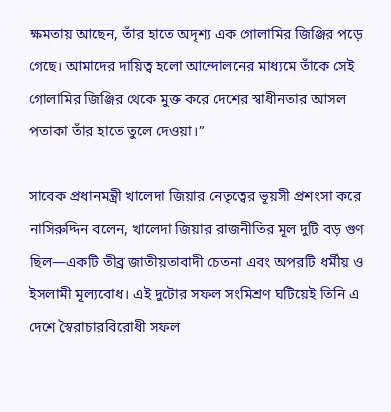ক্ষমতায় আছেন, তাঁর হাতে অদৃশ্য এক গোলামির জিঞ্জির পড়ে গেছে। আমাদের দায়িত্ব হলো আন্দোলনের মাধ্যমে তাঁকে সেই গোলামির জিঞ্জির থেকে মুক্ত করে দেশের স্বাধীনতার আসল পতাকা তাঁর হাতে তুলে দেওয়া।”

সাবেক প্রধানমন্ত্রী খালেদা জিয়ার নেতৃত্বের ভূয়সী প্রশংসা করে নাসিরুদ্দিন বলেন, খালেদা জিয়ার রাজনীতির মূল দুটি বড় গুণ ছিল—একটি তীব্র জাতীয়তাবাদী চেতনা এবং অপরটি ধর্মীয় ও ইসলামী মূল্যবোধ। এই দুটোর সফল সংমিশ্রণ ঘটিয়েই তিনি এ দেশে স্বৈরাচারবিরোধী সফল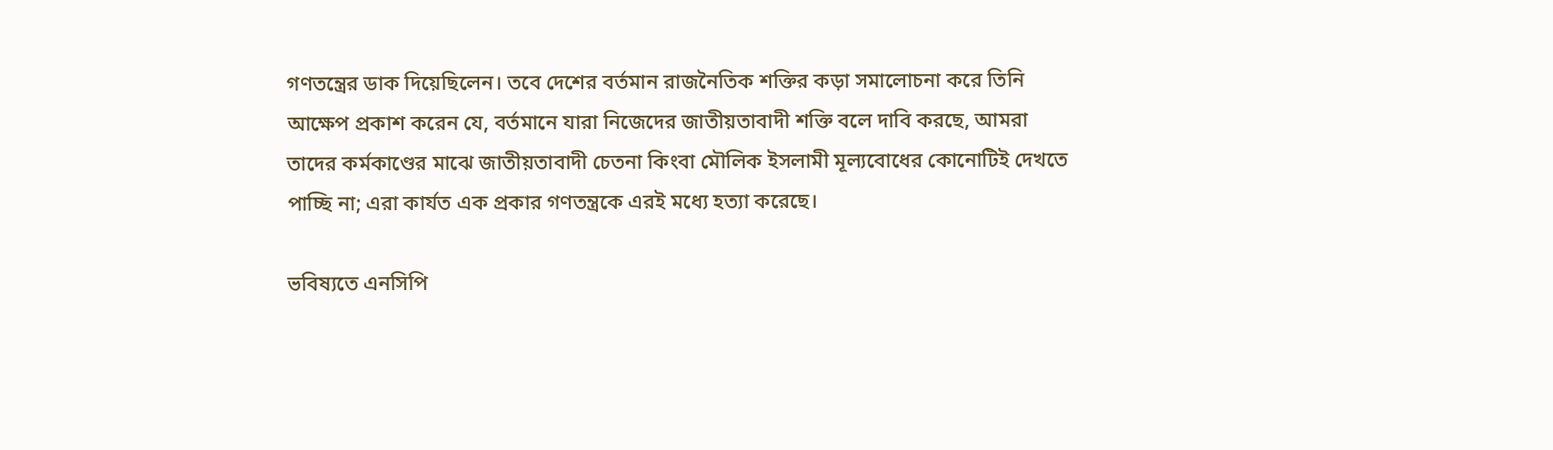গণতন্ত্রের ডাক দিয়েছিলেন। তবে দেশের বর্তমান রাজনৈতিক শক্তির কড়া সমালোচনা করে তিনি আক্ষেপ প্রকাশ করেন যে, বর্তমানে যারা নিজেদের জাতীয়তাবাদী শক্তি বলে দাবি করছে, আমরা তাদের কর্মকাণ্ডের মাঝে জাতীয়তাবাদী চেতনা কিংবা মৌলিক ইসলামী মূল্যবোধের কোনোটিই দেখতে পাচ্ছি না; এরা কার্যত এক প্রকার গণতন্ত্রকে এরই মধ্যে হত্যা করেছে।

ভবিষ্যতে এনসিপি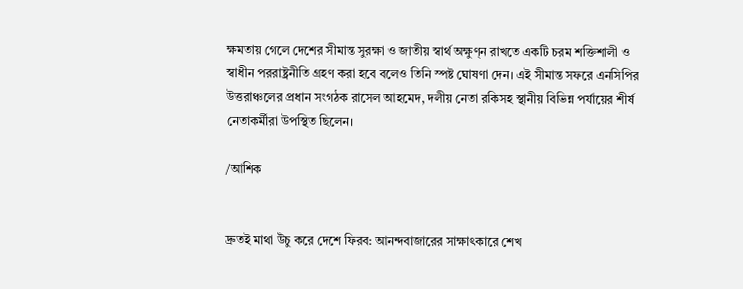ক্ষমতায় গেলে দেশের সীমান্ত সুরক্ষা ও জাতীয় স্বার্থ অক্ষুণ্ন রাখতে একটি চরম শক্তিশালী ও স্বাধীন পররাষ্ট্রনীতি গ্রহণ করা হবে বলেও তিনি স্পষ্ট ঘোষণা দেন। এই সীমান্ত সফরে এনসিপির উত্তরাঞ্চলের প্রধান সংগঠক রাসেল আহমেদ, দলীয় নেতা রকিসহ স্থানীয় বিভিন্ন পর্যায়ের শীর্ষ নেতাকর্মীরা উপস্থিত ছিলেন।

/আশিক


দ্রুতই মাথা উঁচু করে দেশে ফিরব: আনন্দবাজারের সাক্ষাৎকারে শেখ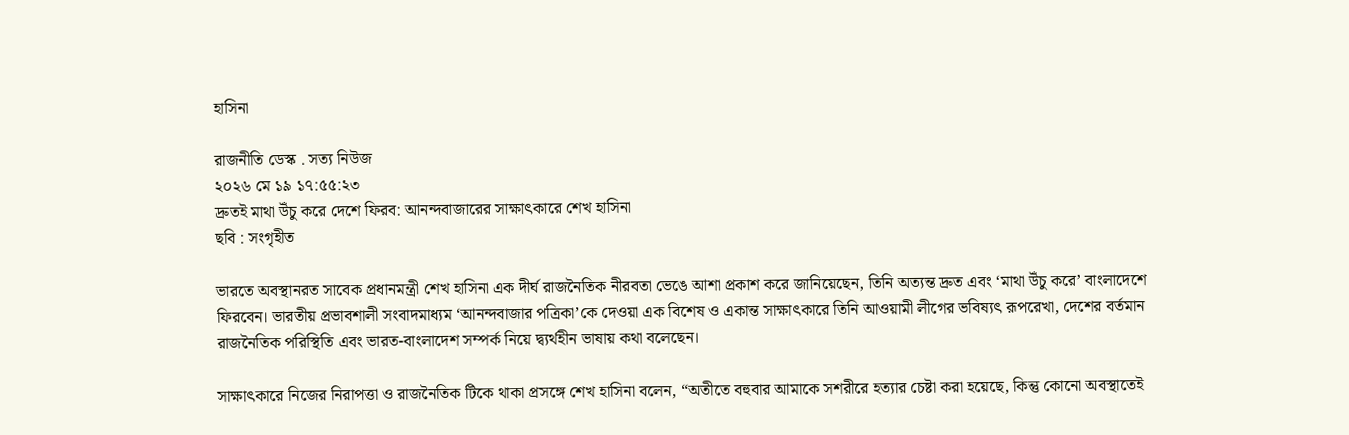হাসিনা

রাজনীতি ডেস্ক . সত্য নিউজ
২০২৬ মে ১৯ ১৭:৫৫:২৩
দ্রুতই মাথা উঁচু করে দেশে ফিরব: আনন্দবাজারের সাক্ষাৎকারে শেখ হাসিনা
ছবি : সংগৃহীত

ভারতে অবস্থানরত সাবেক প্রধানমন্ত্রী শেখ হাসিনা এক দীর্ঘ রাজনৈতিক নীরবতা ভেঙে আশা প্রকাশ করে জানিয়েছেন, তিনি অত্যন্ত দ্রুত এবং ‘মাথা উঁচু করে’ বাংলাদেশে ফিরবেন। ভারতীয় প্রভাবশালী সংবাদমাধ্যম ‘আনন্দবাজার পত্রিকা’কে দেওয়া এক বিশেষ ও একান্ত সাক্ষাৎকারে তিনি আওয়ামী লীগের ভবিষ্যৎ রূপরেখা, দেশের বর্তমান রাজনৈতিক পরিস্থিতি এবং ভারত-বাংলাদেশ সম্পর্ক নিয়ে দ্ব্যর্থহীন ভাষায় কথা বলেছেন।

সাক্ষাৎকারে নিজের নিরাপত্তা ও রাজনৈতিক টিকে থাকা প্রসঙ্গে শেখ হাসিনা বলেন, “অতীতে বহুবার আমাকে সশরীরে হত্যার চেষ্টা করা হয়েছে, কিন্তু কোনো অবস্থাতেই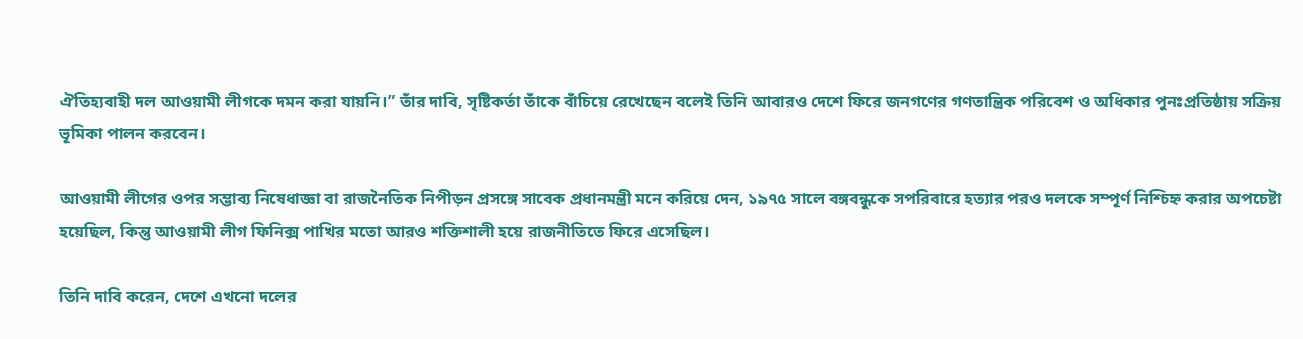ঐতিহ্যবাহী দল আওয়ামী লীগকে দমন করা যায়নি।” তাঁর দাবি, সৃষ্টিকর্তা তাঁকে বাঁচিয়ে রেখেছেন বলেই তিনি আবারও দেশে ফিরে জনগণের গণতান্ত্রিক পরিবেশ ও অধিকার পুনঃপ্রতিষ্ঠায় সক্রিয় ভূমিকা পালন করবেন।

আওয়ামী লীগের ওপর সম্ভাব্য নিষেধাজ্ঞা বা রাজনৈতিক নিপীড়ন প্রসঙ্গে সাবেক প্রধানমন্ত্রী মনে করিয়ে দেন, ১৯৭৫ সালে বঙ্গবন্ধুকে সপরিবারে হত্যার পরও দলকে সম্পূর্ণ নিশ্চিহ্ন করার অপচেষ্টা হয়েছিল, কিন্তু আওয়ামী লীগ ফিনিক্স পাখির মতো আরও শক্তিশালী হয়ে রাজনীতিতে ফিরে এসেছিল।

তিনি দাবি করেন, দেশে এখনো দলের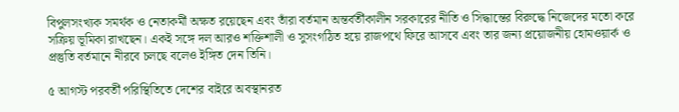বিপুলসংখ্যক সমর্থক ও নেতাকর্মী অক্ষত রয়েছেন এবং তাঁরা বর্তমান অন্তর্বর্তীকালীন সরকারের নীতি ও সিদ্ধান্তের বিরুদ্ধে নিজেদের মতো করে সক্রিয় ভূমিকা রাখছেন। একই সঙ্গে দল আরও শক্তিশালী ও সুসংগঠিত হয়ে রাজপথে ফিরে আসবে এবং তার জন্য প্রয়োজনীয় হোমওয়ার্ক ও প্রস্তুতি বর্তমানে নীরবে চলছে বলেও ইঙ্গিত দেন তিনি।

৫ আগস্ট পরবর্তী পরিস্থিতিতে দেশের বাইরে অবস্থানরত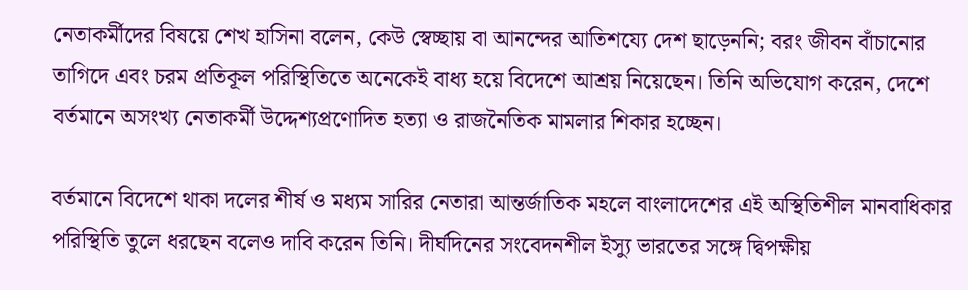নেতাকর্মীদের বিষয়ে শেখ হাসিনা বলেন, কেউ স্বেচ্ছায় বা আনন্দের আতিশয্যে দেশ ছাড়েননি; বরং জীবন বাঁচানোর তাগিদে এবং চরম প্রতিকূল পরিস্থিতিতে অনেকেই বাধ্য হয়ে বিদেশে আশ্রয় নিয়েছেন। তিনি অভিযোগ করেন, দেশে বর্তমানে অসংখ্য নেতাকর্মী উদ্দেশ্যপ্রণোদিত হত্যা ও রাজনৈতিক মামলার শিকার হচ্ছেন।

বর্তমানে বিদেশে থাকা দলের শীর্ষ ও মধ্যম সারির নেতারা আন্তর্জাতিক মহলে বাংলাদেশের এই অস্থিতিশীল মানবাধিকার পরিস্থিতি তুলে ধরছেন বলেও দাবি করেন তিনি। দীর্ঘদিনের সংবেদনশীল ইস্যু ভারতের সঙ্গে দ্বিপক্ষীয়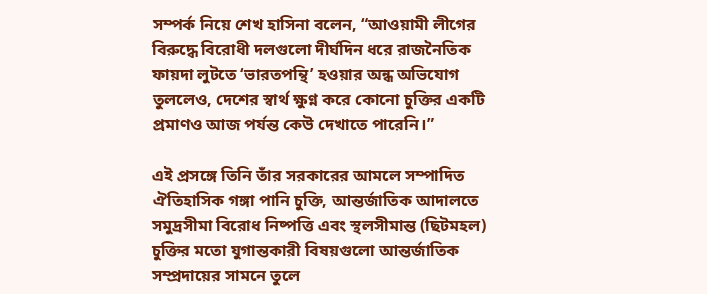সম্পর্ক নিয়ে শেখ হাসিনা বলেন, “আওয়ামী লীগের বিরুদ্ধে বিরোধী দলগুলো দীর্ঘদিন ধরে রাজনৈতিক ফায়দা লুটতে ‘ভারতপন্থি’ হওয়ার অন্ধ অভিযোগ তুললেও, দেশের স্বার্থ ক্ষুণ্ন করে কোনো চুক্তির একটি প্রমাণও আজ পর্যন্ত কেউ দেখাতে পারেনি।”

এই প্রসঙ্গে তিনি তাঁর সরকারের আমলে সম্পাদিত ঐতিহাসিক গঙ্গা পানি চুক্তি, আন্তর্জাতিক আদালতে সমুদ্রসীমা বিরোধ নিষ্পত্তি এবং স্থলসীমান্ত (ছিটমহল) চুক্তির মতো যুগান্তকারী বিষয়গুলো আন্তর্জাতিক সম্প্রদায়ের সামনে তুলে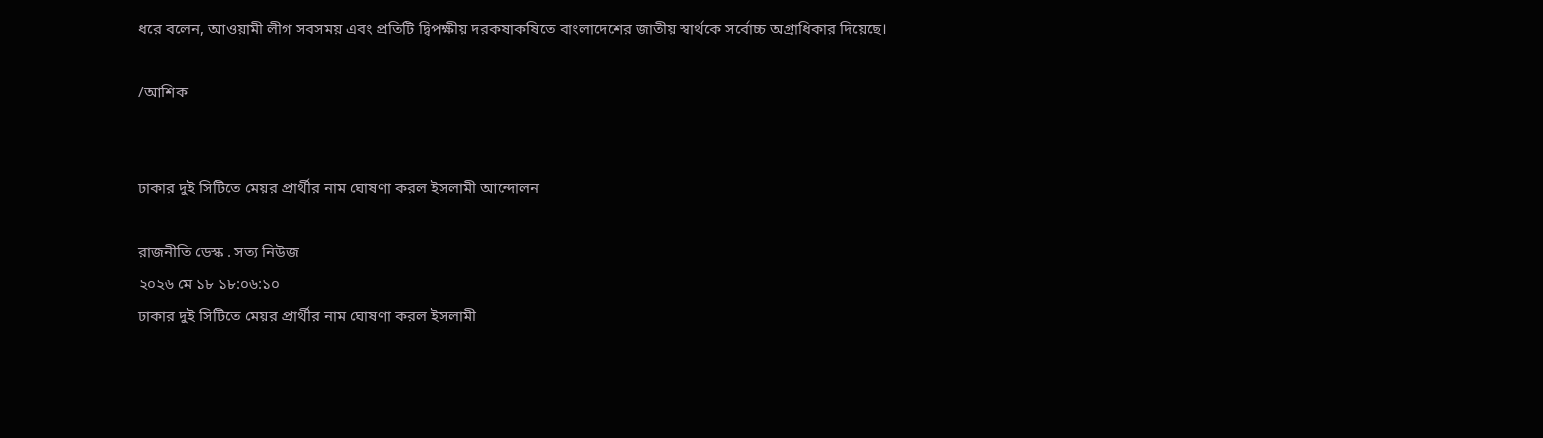ধরে বলেন, আওয়ামী লীগ সবসময় এবং প্রতিটি দ্বিপক্ষীয় দরকষাকষিতে বাংলাদেশের জাতীয় স্বার্থকে সর্বোচ্চ অগ্রাধিকার দিয়েছে।

/আশিক


ঢাকার দুই সিটিতে মেয়র প্রার্থীর নাম ঘোষণা করল ইসলামী আন্দোলন

রাজনীতি ডেস্ক . সত্য নিউজ
২০২৬ মে ১৮ ১৮:০৬:১০
ঢাকার দুই সিটিতে মেয়র প্রার্থীর নাম ঘোষণা করল ইসলামী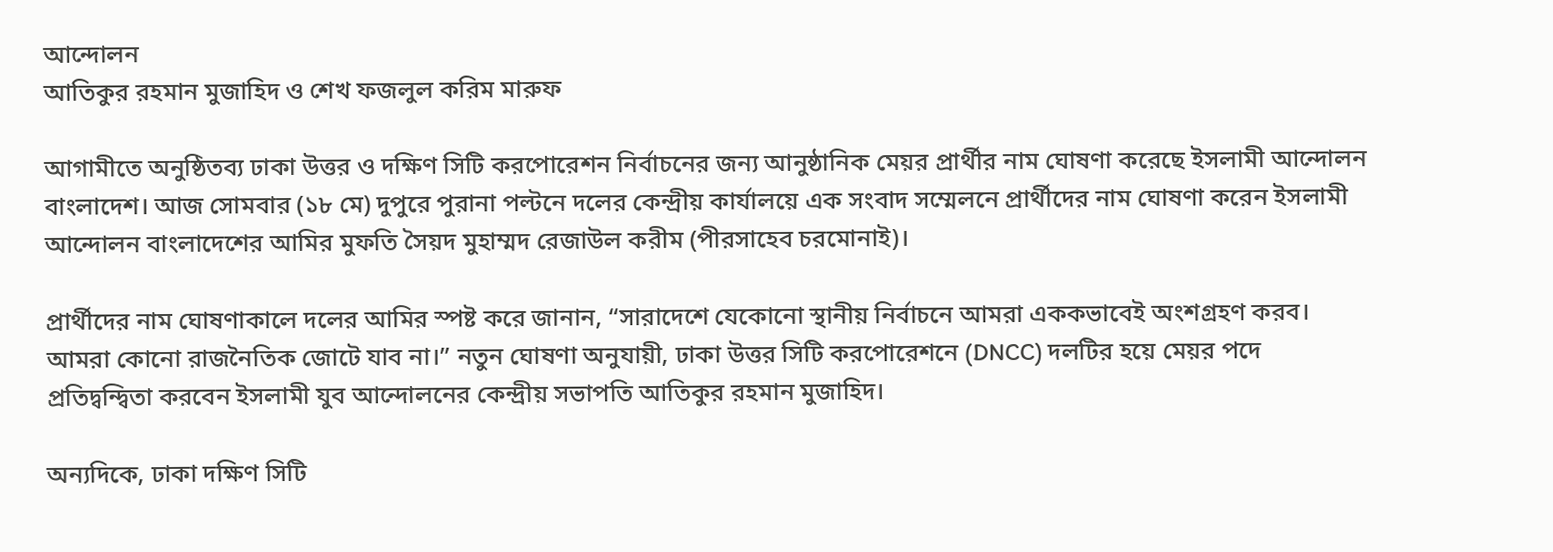আন্দোলন
আতিকুর রহমান মুজাহিদ ও শেখ ফজলুল করিম মারুফ

আগামীতে অনুষ্ঠিতব্য ঢাকা উত্তর ও দক্ষিণ সিটি করপোরেশন নির্বাচনের জন্য আনুষ্ঠানিক মেয়র প্রার্থীর নাম ঘোষণা করেছে ইসলামী আন্দোলন বাংলাদেশ। আজ সোমবার (১৮ মে) দুপুরে পুরানা পল্টনে দলের কেন্দ্রীয় কার্যালয়ে এক সংবাদ সম্মেলনে প্রার্থীদের নাম ঘোষণা করেন ইসলামী আন্দোলন বাংলাদেশের আমির মুফতি সৈয়দ মুহাম্মদ রেজাউল করীম (পীরসাহেব চরমোনাই)।

প্রার্থীদের নাম ঘোষণাকালে দলের আমির স্পষ্ট করে জানান, “সারাদেশে যেকোনো স্থানীয় নির্বাচনে আমরা এককভাবেই অংশগ্রহণ করব। আমরা কোনো রাজনৈতিক জোটে যাব না।” নতুন ঘোষণা অনুযায়ী, ঢাকা উত্তর সিটি করপোরেশনে (DNCC) দলটির হয়ে মেয়র পদে প্রতিদ্বন্দ্বিতা করবেন ইসলামী যুব আন্দোলনের কেন্দ্রীয় সভাপতি আতিকুর রহমান মুজাহিদ।

অন্যদিকে, ঢাকা দক্ষিণ সিটি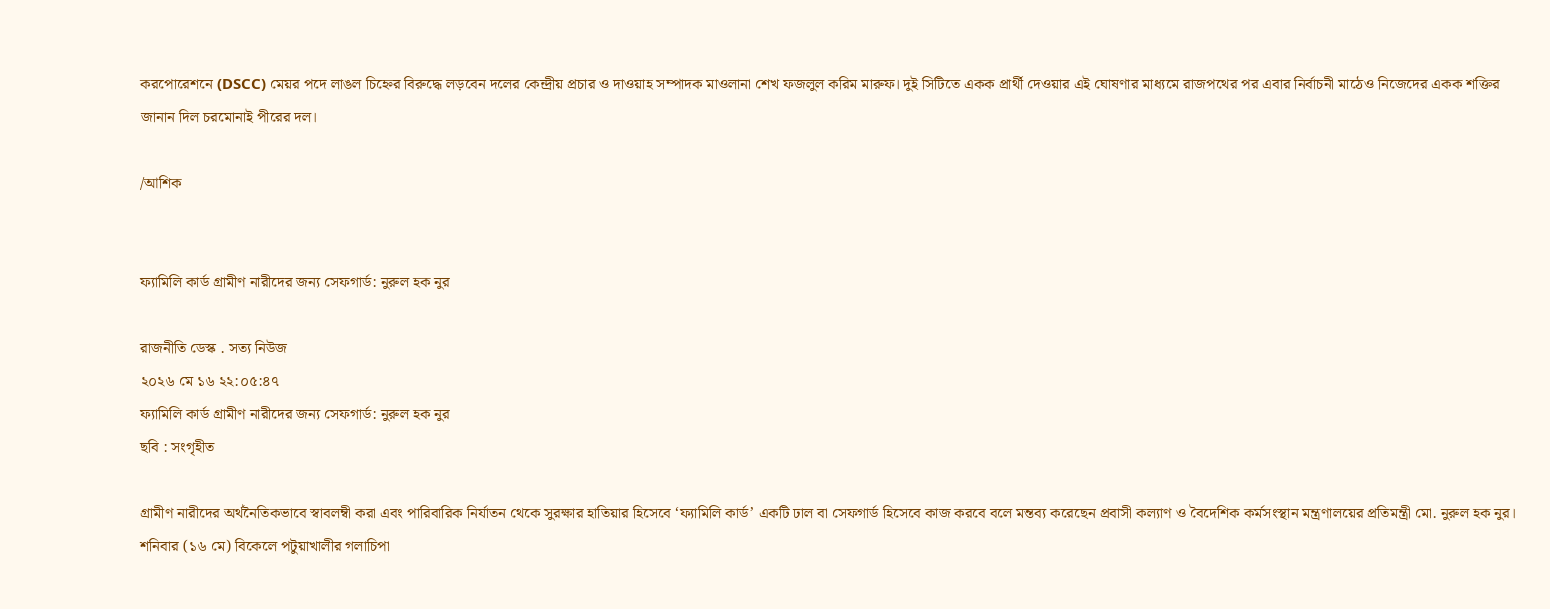করপোরেশনে (DSCC) মেয়র পদে লাঙল চিহ্নের বিরুদ্ধে লড়বেন দলের কেন্দ্রীয় প্রচার ও দাওয়াহ সম্পাদক মাওলানা শেখ ফজলুল করিম মারুফ। দুই সিটিতে একক প্রার্থী দেওয়ার এই ঘোষণার মাধ্যমে রাজপথের পর এবার নির্বাচনী মাঠেও নিজেদের একক শক্তির জানান দিল চরমোনাই পীরের দল।

/আশিক


ফ্যামিলি কার্ড গ্রামীণ নারীদের জন্য সেফগার্ড: নুরুল হক নুর

রাজনীতি ডেস্ক . সত্য নিউজ
২০২৬ মে ১৬ ২২:০৫:৪৭
ফ্যামিলি কার্ড গ্রামীণ নারীদের জন্য সেফগার্ড: নুরুল হক নুর
ছবি : সংগৃহীত

গ্রামীণ নারীদের অর্থনৈতিকভাবে স্বাবলম্বী করা এবং পারিবারিক নির্যাতন থেকে সুরক্ষার হাতিয়ার হিসেবে ‘ফ্যামিলি কার্ড’ একটি ঢাল বা সেফগার্ড হিসেবে কাজ করবে বলে মন্তব্য করেছেন প্রবাসী কল্যাণ ও বৈদেশিক কর্মসংস্থান মন্ত্রণালয়ের প্রতিমন্ত্রী মো. নুরুল হক নুর। শনিবার (১৬ মে) বিকেলে পটুয়াখালীর গলাচিপা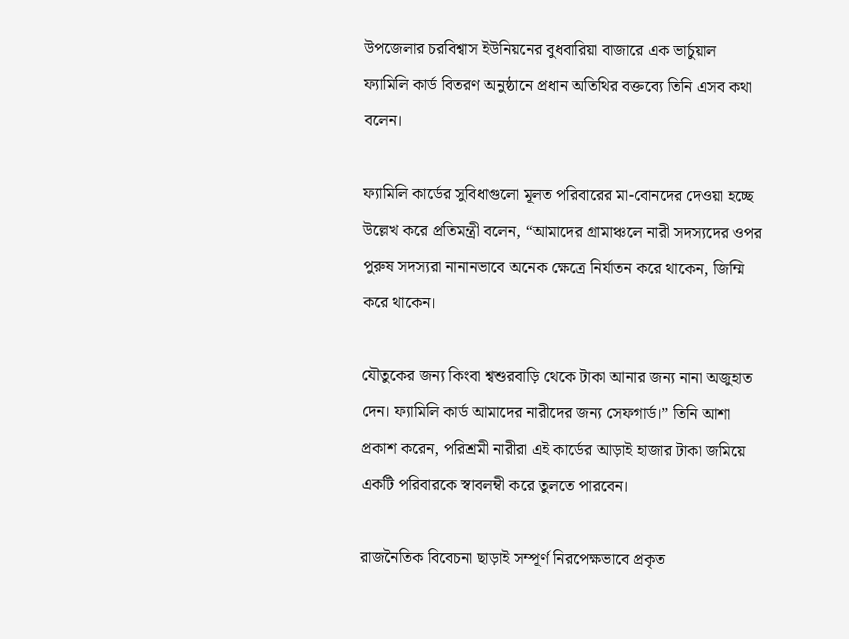উপজেলার চরবিশ্বাস ইউনিয়নের বুধবারিয়া বাজারে এক ভার্চুয়াল ফ্যামিলি কার্ড বিতরণ অনুষ্ঠানে প্রধান অতিথির বক্তব্যে তিনি এসব কথা বলেন।

ফ্যামিলি কার্ডের সুবিধাগুলো মূলত পরিবারের মা-বোনদের দেওয়া হচ্ছে উল্লেখ করে প্রতিমন্ত্রী বলেন, “আমাদের গ্রামাঞ্চলে নারী সদস্যদের ওপর পুরুষ সদস্যরা নানানভাবে অনেক ক্ষেত্রে নির্যাতন করে থাকেন, জিম্মি করে থাকেন।

যৌতুকের জন্য কিংবা শ্বশুরবাড়ি থেকে টাকা আনার জন্য নানা অজুহাত দেন। ফ্যামিলি কার্ড আমাদের নারীদের জন্য সেফগার্ড।” তিনি আশা প্রকাশ করেন, পরিশ্রমী নারীরা এই কার্ডের আড়াই হাজার টাকা জমিয়ে একটি পরিবারকে স্বাবলম্বী করে তুলতে পারবেন।

রাজনৈতিক বিবেচনা ছাড়াই সম্পূর্ণ নিরপেক্ষভাবে প্রকৃত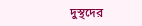দুস্থদের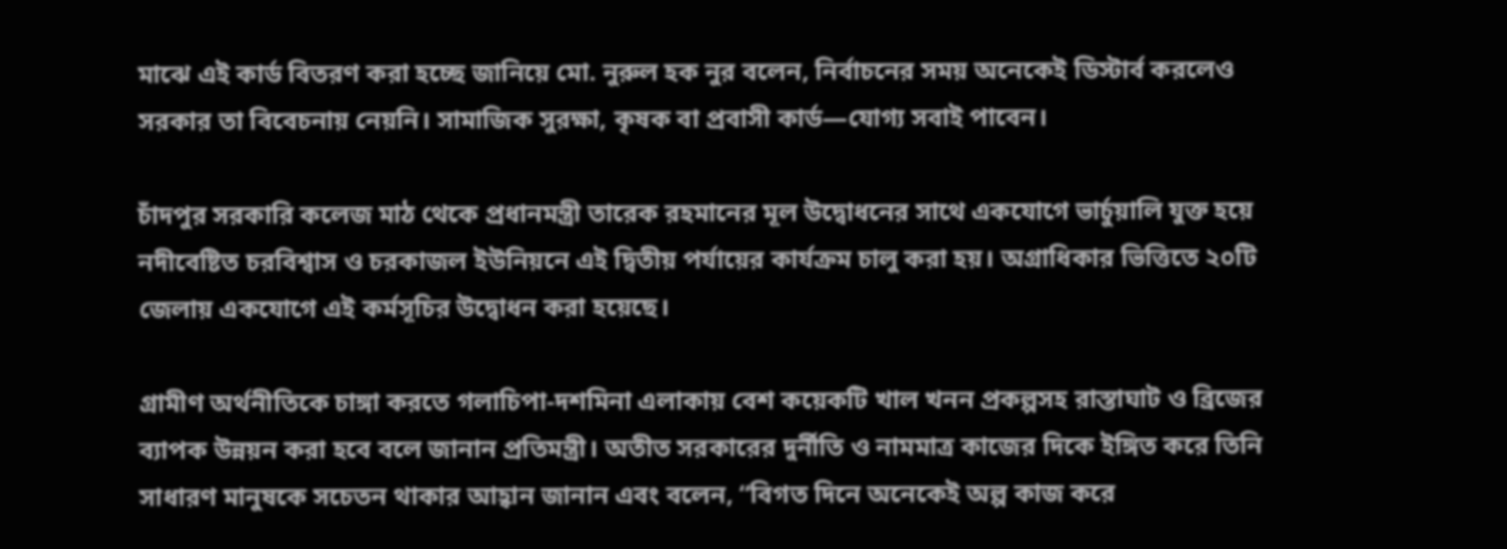মাঝে এই কার্ড বিতরণ করা হচ্ছে জানিয়ে মো. নুরুল হক নুর বলেন, নির্বাচনের সময় অনেকেই ডিস্টার্ব করলেও সরকার তা বিবেচনায় নেয়নি। সামাজিক সুরক্ষা, কৃষক বা প্রবাসী কার্ড—যোগ্য সবাই পাবেন।

চাঁদপুর সরকারি কলেজ মাঠ থেকে প্রধানমন্ত্রী তারেক রহমানের মূল উদ্বোধনের সাথে একযোগে ভার্চুয়ালি যুক্ত হয়ে নদীবেষ্টিত চরবিশ্বাস ও চরকাজল ইউনিয়নে এই দ্বিতীয় পর্যায়ের কার্যক্রম চালু করা হয়। অগ্রাধিকার ভিত্তিতে ২০টি জেলায় একযোগে এই কর্মসূচির উদ্বোধন করা হয়েছে।

গ্রামীণ অর্থনীতিকে চাঙ্গা করতে গলাচিপা-দশমিনা এলাকায় বেশ কয়েকটি খাল খনন প্রকল্পসহ রাস্তাঘাট ও ব্রিজের ব্যাপক উন্নয়ন করা হবে বলে জানান প্রতিমন্ত্রী। অতীত সরকারের দুর্নীতি ও নামমাত্র কাজের দিকে ইঙ্গিত করে তিনি সাধারণ মানুষকে সচেতন থাকার আহ্বান জানান এবং বলেন, “বিগত দিনে অনেকেই অল্প কাজ করে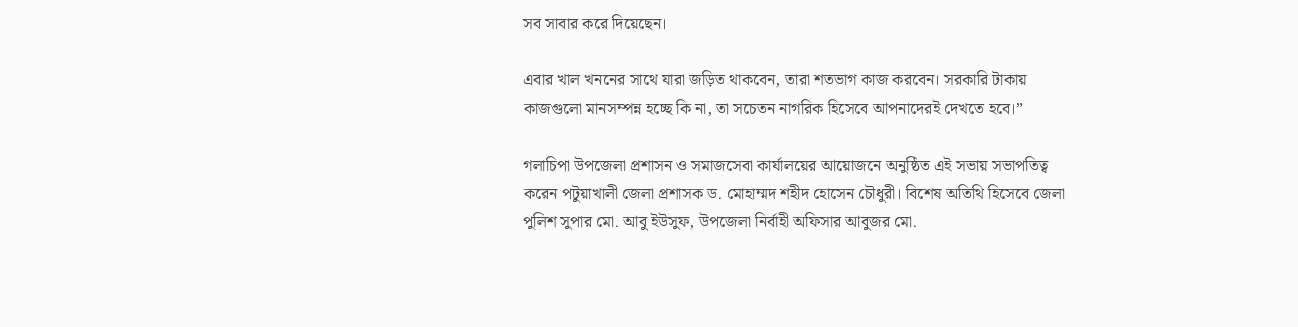সব সাবার করে দিয়েছেন।

এবার খাল খননের সাথে যারা জড়িত থাকবেন, তারা শতভাগ কাজ করবেন। সরকারি টাকায় কাজগুলো মানসম্পন্ন হচ্ছে কি না, তা সচেতন নাগরিক হিসেবে আপনাদেরই দেখতে হবে।”

গলাচিপা উপজেলা প্রশাসন ও সমাজসেবা কার্যালয়ের আয়োজনে অনুষ্ঠিত এই সভায় সভাপতিত্ব করেন পটুয়াখালী জেলা প্রশাসক ড. মোহাম্মদ শহীদ হোসেন চৌধুরী। বিশেষ অতিথি হিসেবে জেলা পুলিশ সুপার মো. আবু ইউসুফ, উপজেলা নির্বাহী অফিসার আবুজর মো.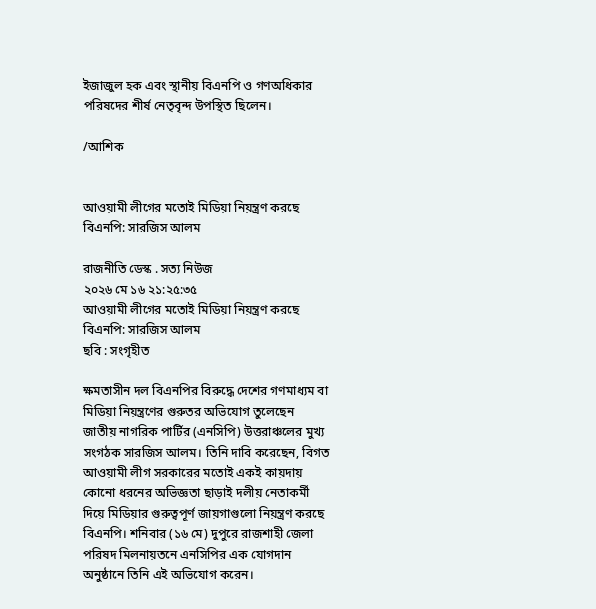ইজাজুল হক এবং স্থানীয় বিএনপি ও গণঅধিকার পরিষদের শীর্ষ নেতৃবৃন্দ উপস্থিত ছিলেন।

/আশিক


আওয়ামী লীগের মতোই মিডিয়া নিয়ন্ত্রণ করছে বিএনপি: সারজিস আলম

রাজনীতি ডেস্ক . সত্য নিউজ
২০২৬ মে ১৬ ২১:২৫:৩৫
আওয়ামী লীগের মতোই মিডিয়া নিয়ন্ত্রণ করছে বিএনপি: সারজিস আলম
ছবি : সংগৃহীত

ক্ষমতাসীন দল বিএনপির বিরুদ্ধে দেশের গণমাধ্যম বা মিডিয়া নিয়ন্ত্রণের গুরুতর অভিযোগ তুলেছেন জাতীয় নাগরিক পার্টির (এনসিপি) উত্তরাঞ্চলের মুখ্য সংগঠক সারজিস আলম। তিনি দাবি করেছেন, বিগত আওয়ামী লীগ সরকারের মতোই একই কায়দায় কোনো ধরনের অভিজ্ঞতা ছাড়াই দলীয় নেতাকর্মী দিয়ে মিডিয়ার গুরুত্বপূর্ণ জায়গাগুলো নিয়ন্ত্রণ করছে বিএনপি। শনিবার (১৬ মে) দুপুরে রাজশাহী জেলা পরিষদ মিলনায়তনে এনসিপির এক যোগদান অনুষ্ঠানে তিনি এই অভিযোগ করেন।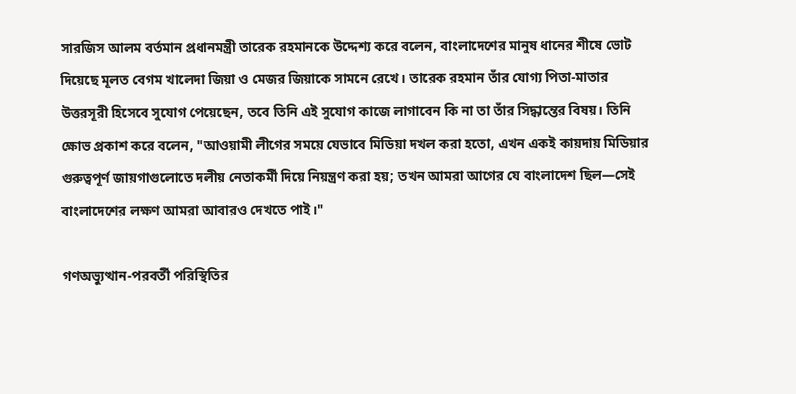সারজিস আলম বর্তমান প্রধানমন্ত্রী তারেক রহমানকে উদ্দেশ্য করে বলেন, বাংলাদেশের মানুষ ধানের শীষে ভোট দিয়েছে মূলত বেগম খালেদা জিয়া ও মেজর জিয়াকে সামনে রেখে। তারেক রহমান তাঁর যোগ্য পিতা-মাতার উত্তরসূরী হিসেবে সুযোগ পেয়েছেন, তবে তিনি এই সুযোগ কাজে লাগাবেন কি না তা তাঁর সিদ্ধান্তের বিষয়। তিনি ক্ষোভ প্রকাশ করে বলেন, "আওয়ামী লীগের সময়ে যেভাবে মিডিয়া দখল করা হতো, এখন একই কায়দায় মিডিয়ার গুরুত্বপূর্ণ জায়গাগুলোতে দলীয় নেতাকর্মী দিয়ে নিয়ন্ত্রণ করা হয়; তখন আমরা আগের যে বাংলাদেশ ছিল—সেই বাংলাদেশের লক্ষণ আমরা আবারও দেখতে পাই।"

গণঅভ্যুত্থান-পরবর্তী পরিস্থিতির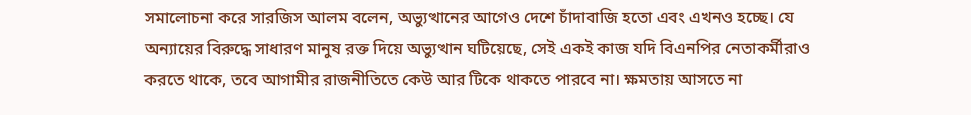সমালোচনা করে সারজিস আলম বলেন, অভ্যুত্থানের আগেও দেশে চাঁদাবাজি হতো এবং এখনও হচ্ছে। যে অন্যায়ের বিরুদ্ধে সাধারণ মানুষ রক্ত দিয়ে অভ্যুত্থান ঘটিয়েছে, সেই একই কাজ যদি বিএনপির নেতাকর্মীরাও করতে থাকে, তবে আগামীর রাজনীতিতে কেউ আর টিকে থাকতে পারবে না। ক্ষমতায় আসতে না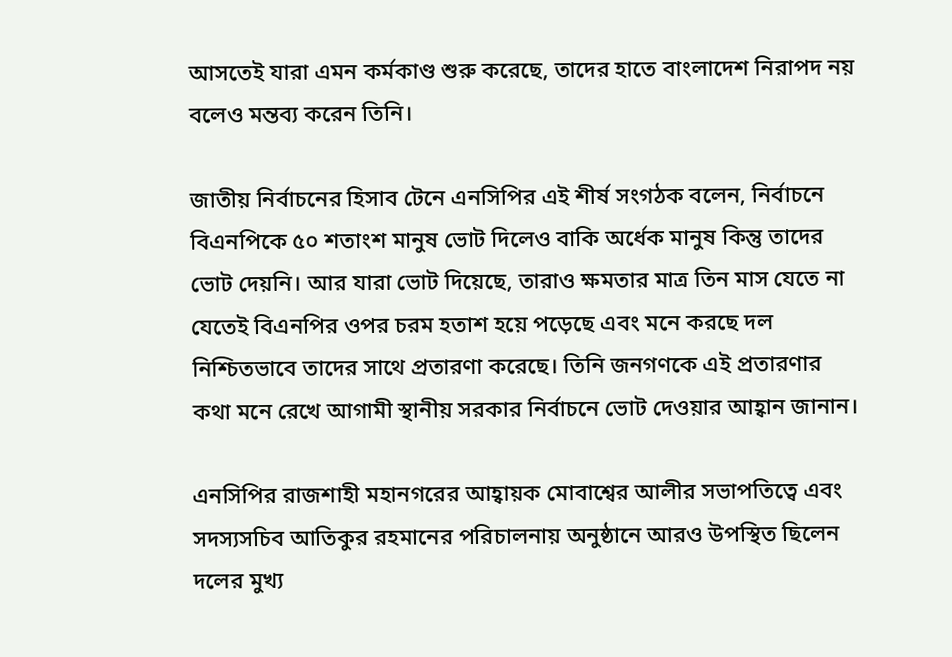আসতেই যারা এমন কর্মকাণ্ড শুরু করেছে, তাদের হাতে বাংলাদেশ নিরাপদ নয় বলেও মন্তব্য করেন তিনি।

জাতীয় নির্বাচনের হিসাব টেনে এনসিপির এই শীর্ষ সংগঠক বলেন, নির্বাচনে বিএনপিকে ৫০ শতাংশ মানুষ ভোট দিলেও বাকি অর্ধেক মানুষ কিন্তু তাদের ভোট দেয়নি। আর যারা ভোট দিয়েছে, তারাও ক্ষমতার মাত্র তিন মাস যেতে না যেতেই বিএনপির ওপর চরম হতাশ হয়ে পড়েছে এবং মনে করছে দল নিশ্চিতভাবে তাদের সাথে প্রতারণা করেছে। তিনি জনগণকে এই প্রতারণার কথা মনে রেখে আগামী স্থানীয় সরকার নির্বাচনে ভোট দেওয়ার আহ্বান জানান।

এনসিপির রাজশাহী মহানগরের আহ্বায়ক মোবাশ্বের আলীর সভাপতিত্বে এবং সদস্যসচিব আতিকুর রহমানের পরিচালনায় অনুষ্ঠানে আরও উপস্থিত ছিলেন দলের মুখ্য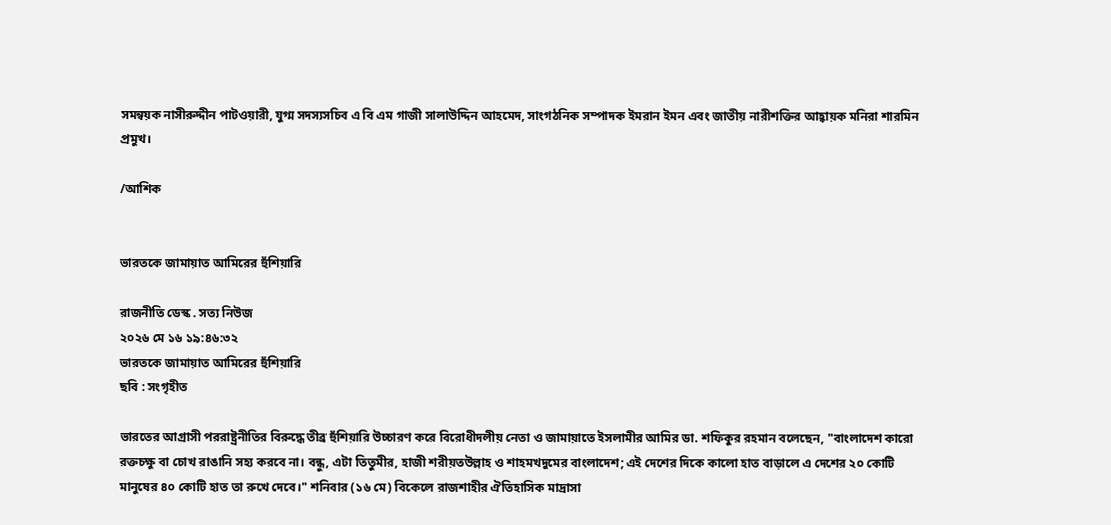সমন্বয়ক নাসীরুদ্দীন পাটওয়ারী, যুগ্ম সদস্যসচিব এ বি এম গাজী সালাউদ্দিন আহমেদ, সাংগঠনিক সম্পাদক ইমরান ইমন এবং জাতীয় নারীশক্তির আহ্বায়ক মনিরা শারমিন প্রমুখ।

/আশিক


ভারতকে জামায়াত আমিরের হুঁশিয়ারি

রাজনীতি ডেস্ক . সত্য নিউজ
২০২৬ মে ১৬ ১৯:৪৬:৩২
ভারতকে জামায়াত আমিরের হুঁশিয়ারি
ছবি : সংগৃহীত

ভারতের আগ্রাসী পররাষ্ট্রনীতির বিরুদ্ধে তীব্র হুঁশিয়ারি উচ্চারণ করে বিরোধীদলীয় নেতা ও জামায়াতে ইসলামীর আমির ডা. শফিকুর রহমান বলেছেন, "বাংলাদেশ কারো রক্তচক্ষু বা চোখ রাঙানি সহ্য করবে না। বন্ধু, এটা তিতুমীর, হাজী শরীয়তউল্লাহ ও শাহমখদুমের বাংলাদেশ; এই দেশের দিকে কালো হাত বাড়ালে এ দেশের ২০ কোটি মানুষের ৪০ কোটি হাত তা রুখে দেবে।" শনিবার (১৬ মে) বিকেলে রাজশাহীর ঐতিহাসিক মাদ্রাসা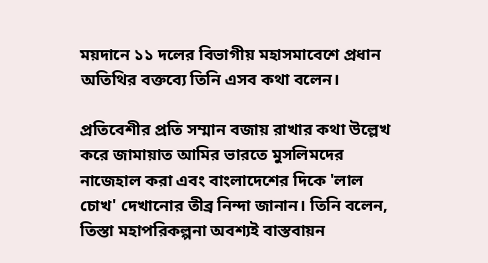ময়দানে ১১ দলের বিভাগীয় মহাসমাবেশে প্রধান অতিথির বক্তব্যে তিনি এসব কথা বলেন।

প্রতিবেশীর প্রতি সম্মান বজায় রাখার কথা উল্লেখ করে জামায়াত আমির ভারতে মুসলিমদের নাজেহাল করা এবং বাংলাদেশের দিকে 'লাল চোখ' দেখানোর তীব্র নিন্দা জানান। তিনি বলেন, তিস্তা মহাপরিকল্পনা অবশ্যই বাস্তবায়ন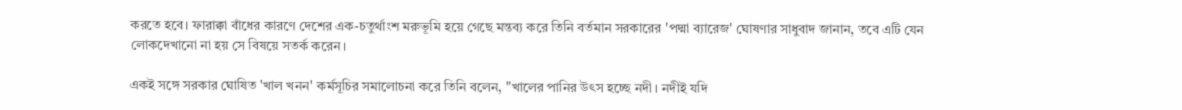করতে হবে। ফারাক্কা বাঁধের কারণে দেশের এক-চতুর্থাংশ মরুভূমি হয়ে গেছে মন্তব্য করে তিনি বর্তমান সরকারের 'পদ্মা ব্যারেজ' ঘোষণার সাধুবাদ জানান, তবে এটি যেন লোকদেখানো না হয় সে বিষয়ে সতর্ক করেন।

একই সঙ্গে সরকার ঘোষিত 'খাল খনন' কর্মসূচির সমালোচনা করে তিনি বলেন, "খালের পানির উৎস হচ্ছে নদী। নদীই যদি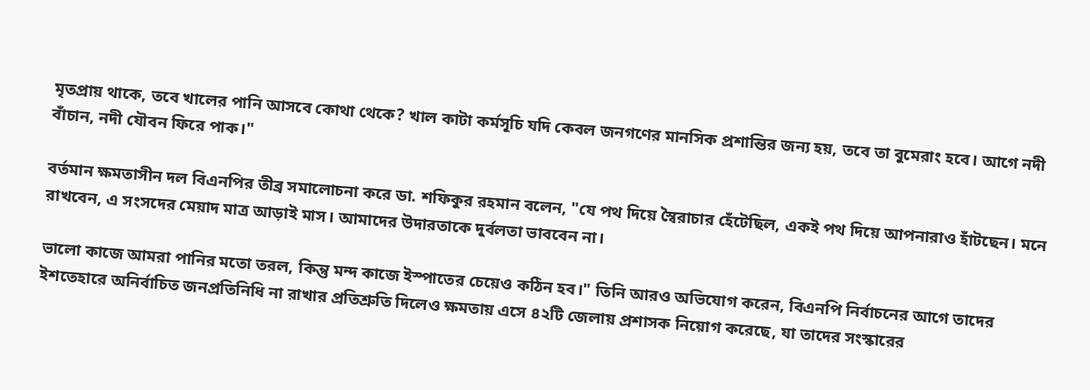মৃতপ্রায় থাকে, তবে খালের পানি আসবে কোথা থেকে? খাল কাটা কর্মসূচি যদি কেবল জনগণের মানসিক প্রশান্তির জন্য হয়, তবে তা বুমেরাং হবে। আগে নদী বাঁচান, নদী যৌবন ফিরে পাক।"

বর্তমান ক্ষমতাসীন দল বিএনপির তীব্র সমালোচনা করে ডা. শফিকুর রহমান বলেন, "যে পথ দিয়ে স্বৈরাচার হেঁটেছিল, একই পথ দিয়ে আপনারাও হাঁটছেন। মনে রাখবেন, এ সংসদের মেয়াদ মাত্র আড়াই মাস। আমাদের উদারতাকে দুর্বলতা ভাববেন না।

ভালো কাজে আমরা পানির মতো তরল, কিন্তু মন্দ কাজে ইস্পাতের চেয়েও কঠিন হব।" তিনি আরও অভিযোগ করেন, বিএনপি নির্বাচনের আগে তাদের ইশতেহারে অনির্বাচিত জনপ্রতিনিধি না রাখার প্রতিশ্রুতি দিলেও ক্ষমতায় এসে ৪২টি জেলায় প্রশাসক নিয়োগ করেছে, যা তাদের সংস্কারের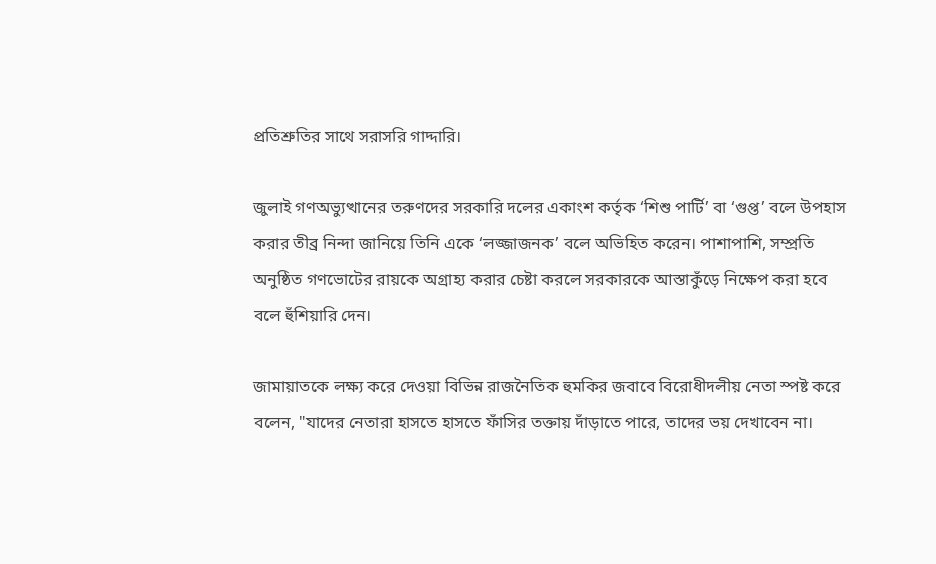প্রতিশ্রুতির সাথে সরাসরি গাদ্দারি।

জুলাই গণঅভ্যুত্থানের তরুণদের সরকারি দলের একাংশ কর্তৃক ‘শিশু পার্টি’ বা ‘গুপ্ত’ বলে উপহাস করার তীব্র নিন্দা জানিয়ে তিনি একে ‘লজ্জাজনক’ বলে অভিহিত করেন। পাশাপাশি, সম্প্রতি অনুষ্ঠিত গণভোটের রায়কে অগ্রাহ্য করার চেষ্টা করলে সরকারকে আস্তাকুঁড়ে নিক্ষেপ করা হবে বলে হুঁশিয়ারি দেন।

জামায়াতকে লক্ষ্য করে দেওয়া বিভিন্ন রাজনৈতিক হুমকির জবাবে বিরোধীদলীয় নেতা স্পষ্ট করে বলেন, "যাদের নেতারা হাসতে হাসতে ফাঁসির তক্তায় দাঁড়াতে পারে, তাদের ভয় দেখাবেন না।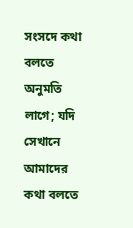সংসদে কথা বলতে অনুমতি লাগে; যদি সেখানে আমাদের কথা বলতে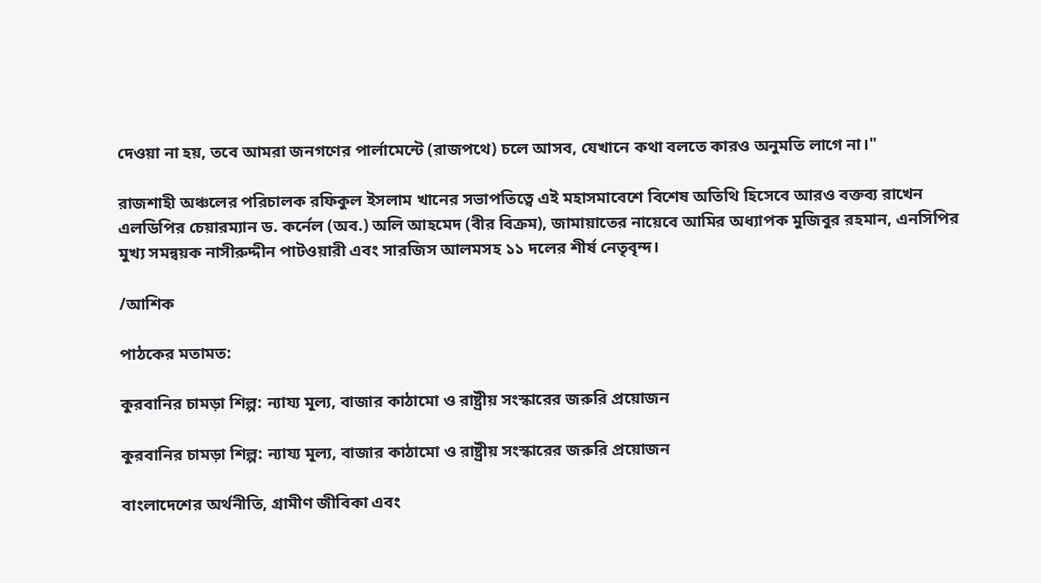দেওয়া না হয়, তবে আমরা জনগণের পার্লামেন্টে (রাজপথে) চলে আসব, যেখানে কথা বলতে কারও অনুমতি লাগে না।"

রাজশাহী অঞ্চলের পরিচালক রফিকুল ইসলাম খানের সভাপতিত্বে এই মহাসমাবেশে বিশেষ অতিথি হিসেবে আরও বক্তব্য রাখেন এলডিপির চেয়ারম্যান ড. কর্নেল (অব.) অলি আহমেদ (বীর বিক্রম), জামায়াতের নায়েবে আমির অধ্যাপক মুজিবুর রহমান, এনসিপির মুখ্য সমন্বয়ক নাসীরুদ্দীন পাটওয়ারী এবং সারজিস আলমসহ ১১ দলের শীর্ষ নেতৃবৃন্দ।

/আশিক

পাঠকের মতামত:

কুরবানির চামড়া শিল্প: ন্যায্য মূল্য, বাজার কাঠামো ও রাষ্ট্রীয় সংস্কারের জরুরি প্রয়োজন

কুরবানির চামড়া শিল্প: ন্যায্য মূল্য, বাজার কাঠামো ও রাষ্ট্রীয় সংস্কারের জরুরি প্রয়োজন

বাংলাদেশের অর্থনীতি, গ্রামীণ জীবিকা এবং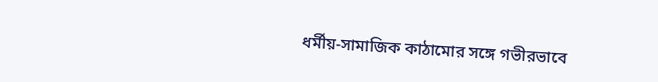ধর্মীয়-সামাজিক কাঠামোর সঙ্গে গভীরভাবে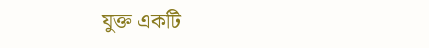যুক্ত একটি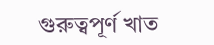গুরুত্বপূর্ণ খাত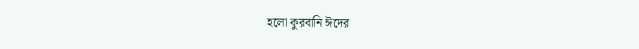হলো কুরবানি ঈদের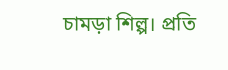চামড়া শিল্প। প্রতি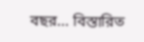বছর... বিস্তারিত